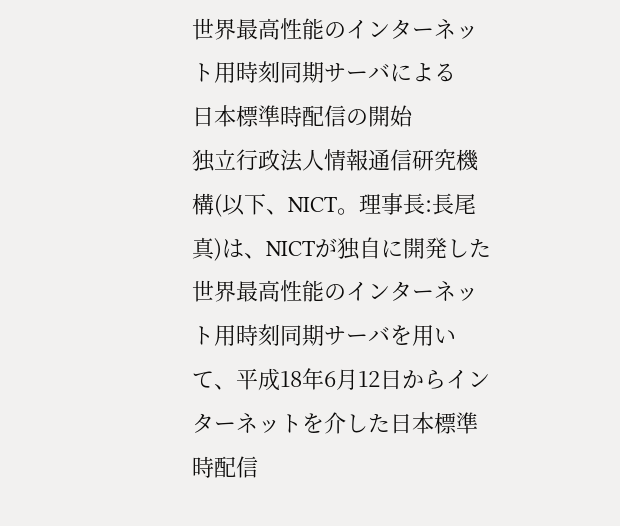世界最高性能のインターネット用時刻同期サーバによる
日本標準時配信の開始
独立行政法人情報通信研究機構(以下、NICT。理事長:長尾 真)は、NICTが独自に開発した世界最高性能のインターネット用時刻同期サーバを用いて、平成18年6月12日からインターネットを介した日本標準時配信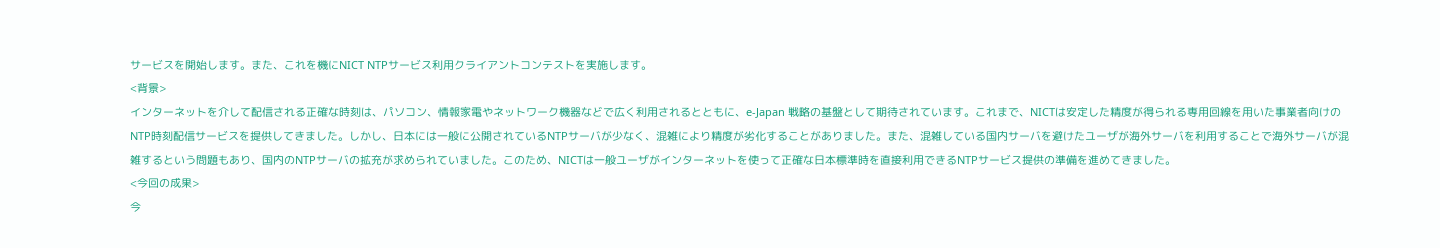サービスを開始します。また、これを機にNICT NTPサービス利用クライアントコンテストを実施します。
<背景>
インターネットを介して配信される正確な時刻は、パソコン、情報家電やネットワーク機器などで広く利用されるとともに、e-Japan 戦略の基盤として期待されています。これまで、NICTは安定した精度が得られる専用回線を用いた事業者向けのNTP時刻配信サービスを提供してきました。しかし、日本には一般に公開されているNTPサーバが少なく、混雑により精度が劣化することがありました。また、混雑している国内サーバを避けたユーザが海外サーバを利用することで海外サーバが混雑するという問題もあり、国内のNTPサーバの拡充が求められていました。このため、NICTは一般ユーザがインターネットを使って正確な日本標準時を直接利用できるNTPサービス提供の準備を進めてきました。
<今回の成果>
今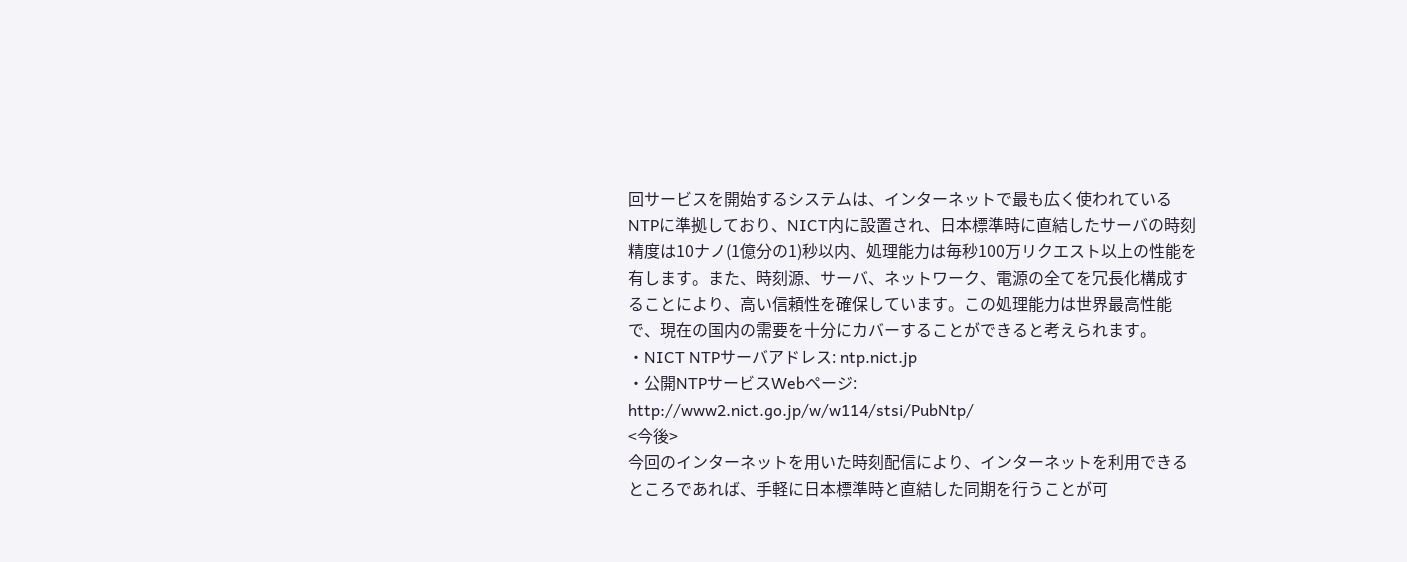回サービスを開始するシステムは、インターネットで最も広く使われているNTPに準拠しており、NICT内に設置され、日本標準時に直結したサーバの時刻精度は10ナノ(1億分の1)秒以内、処理能力は毎秒100万リクエスト以上の性能を有します。また、時刻源、サーバ、ネットワーク、電源の全てを冗長化構成することにより、高い信頼性を確保しています。この処理能力は世界最高性能で、現在の国内の需要を十分にカバーすることができると考えられます。
・NICT NTPサーバアドレス: ntp.nict.jp
・公開NTPサービスWebページ: http://www2.nict.go.jp/w/w114/stsi/PubNtp/
<今後>
今回のインターネットを用いた時刻配信により、インターネットを利用できるところであれば、手軽に日本標準時と直結した同期を行うことが可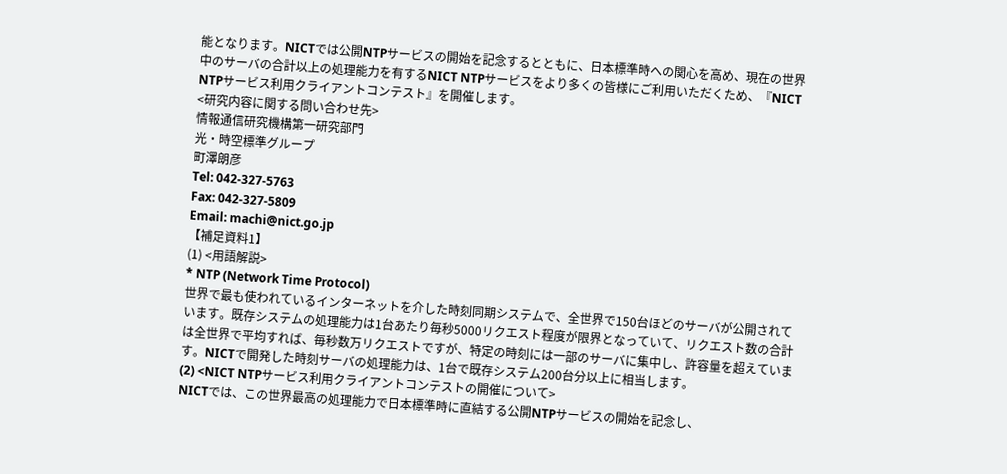能となります。NICTでは公開NTPサービスの開始を記念するとともに、日本標準時への関心を高め、現在の世界中のサーバの合計以上の処理能力を有するNICT NTPサービスをより多くの皆様にご利用いただくため、『NICT NTPサービス利用クライアントコンテスト』を開催します。
<研究内容に関する問い合わせ先>
情報通信研究機構第一研究部門
光・時空標準グループ
町澤朗彦
Tel: 042-327-5763
Fax: 042-327-5809
Email: machi@nict.go.jp
【補足資料1】
(1) <用語解説>
* NTP (Network Time Protocol)
世界で最も使われているインターネットを介した時刻同期システムで、全世界で150台ほどのサーバが公開されています。既存システムの処理能力は1台あたり毎秒5000リクエスト程度が限界となっていて、リクエスト数の合計は全世界で平均すれば、毎秒数万リクエストですが、特定の時刻には一部のサーバに集中し、許容量を超えています。NICTで開発した時刻サーバの処理能力は、1台で既存システム200台分以上に相当します。
(2) <NICT NTPサービス利用クライアントコンテストの開催について>
NICTでは、この世界最高の処理能力で日本標準時に直結する公開NTPサービスの開始を記念し、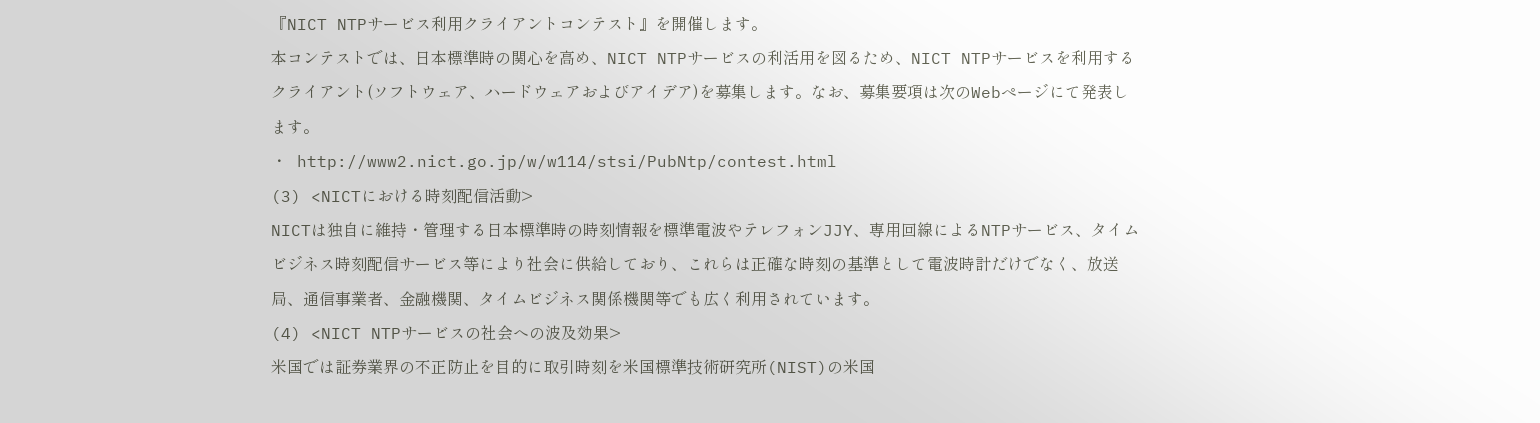『NICT NTPサービス利用クライアントコンテスト』を開催します。
本コンテストでは、日本標準時の関心を高め、NICT NTPサービスの利活用を図るため、NICT NTPサービスを利用するクライアント(ソフトウェア、ハードウェアおよびアイデア)を募集します。なお、募集要項は次のWebぺージにて発表します。
・ http://www2.nict.go.jp/w/w114/stsi/PubNtp/contest.html
(3) <NICTにおける時刻配信活動>
NICTは独自に維持・管理する日本標準時の時刻情報を標準電波やテレフォンJJY、専用回線によるNTPサービス、タイムビジネス時刻配信サービス等により社会に供給しており、これらは正確な時刻の基準として電波時計だけでなく、放送局、通信事業者、金融機関、タイムビジネス関係機関等でも広く利用されています。
(4) <NICT NTPサービスの社会への波及効果>
米国では証券業界の不正防止を目的に取引時刻を米国標準技術研究所(NIST)の米国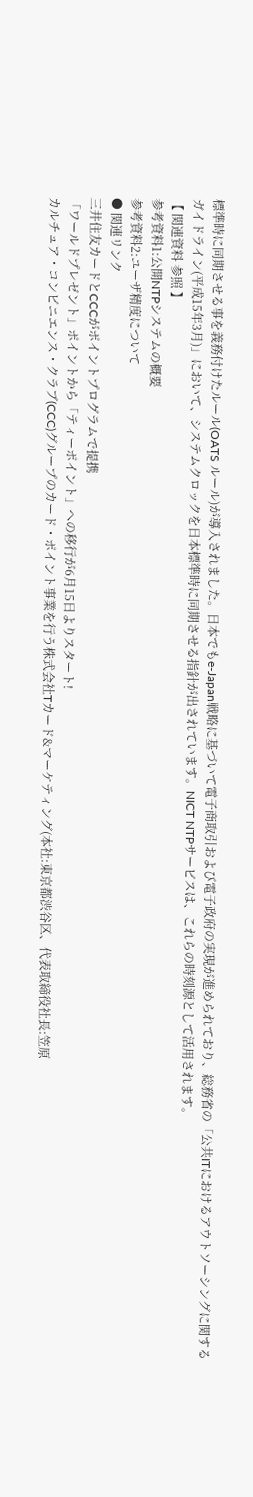標準時に同期させる事を義務付けたルール(OATS ルール)が導入されました。日本でもe-Japan戦略に基づいて電子商取引および電子政府の実現が進められており、総務省の「公共ITにおけるアウトソーシングに関するガイドライン(平成15年3月)」において、システムクロックを日本標準時に同期させる指針が出されています。NICT NTPサービスは、これらの時刻源として活用されます。
【 関連資料 参照 】
参考資料1:公開NTPシステムの概要
参考資料2:ユーザ精度について
● 関連リンク
三井住友カードとCCCがポイントプログラムで提携
「ワールドプレゼント」ポイントから「ティーポイント」への移行が6月15日よりスタート!
カルチュア・コンビニエンス・クラブ(CCC)グループのカード・ポイント事業を行う株式会社Tカード&マーケティング(本社:東京都渋谷区、代表取締役社長:笠原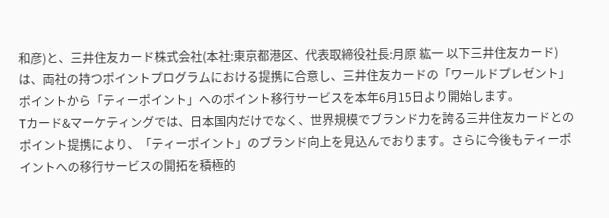和彦)と、三井住友カード株式会社(本社:東京都港区、代表取締役社長:月原 紘一 以下三井住友カード)は、両社の持つポイントプログラムにおける提携に合意し、三井住友カードの「ワールドプレゼント」ポイントから「ティーポイント」へのポイント移行サービスを本年6月15日より開始します。
Tカード&マーケティングでは、日本国内だけでなく、世界規模でブランド力を誇る三井住友カードとのポイント提携により、「ティーポイント」のブランド向上を見込んでおります。さらに今後もティーポイントへの移行サービスの開拓を積極的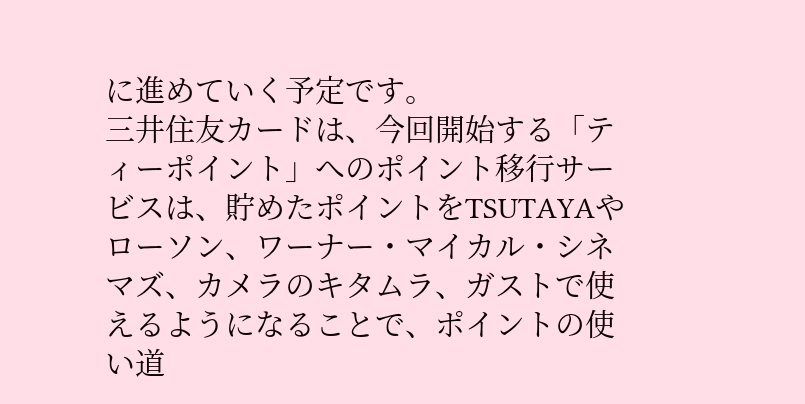に進めていく予定です。
三井住友カードは、今回開始する「ティーポイント」へのポイント移行サービスは、貯めたポイントをTSUTAYAやローソン、ワーナー・マイカル・シネマズ、カメラのキタムラ、ガストで使えるようになることで、ポイントの使い道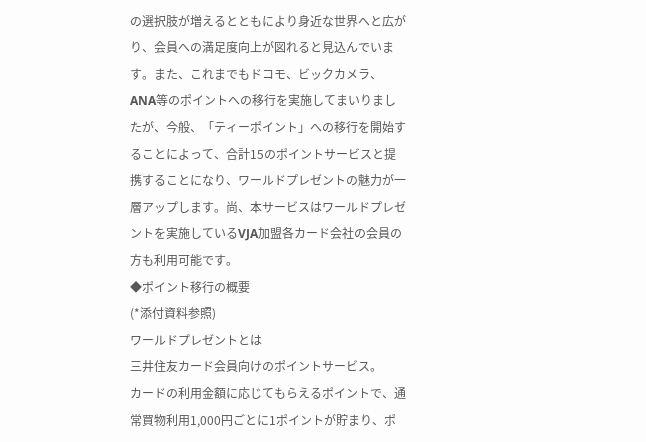の選択肢が増えるとともにより身近な世界へと広がり、会員への満足度向上が図れると見込んでいます。また、これまでもドコモ、ビックカメラ、ANA等のポイントへの移行を実施してまいりましたが、今般、「ティーポイント」への移行を開始することによって、合計15のポイントサービスと提携することになり、ワールドプレゼントの魅力が一層アップします。尚、本サービスはワールドプレゼントを実施しているVJA加盟各カード会社の会員の方も利用可能です。
◆ポイント移行の概要
(*添付資料参照)
ワールドプレゼントとは
三井住友カード会員向けのポイントサービス。
カードの利用金額に応じてもらえるポイントで、通常買物利用1,000円ごとに1ポイントが貯まり、ポ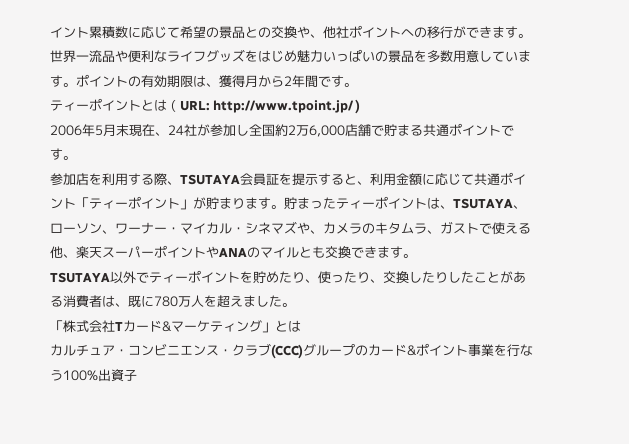イント累積数に応じて希望の景品との交換や、他社ポイントへの移行ができます。世界一流品や便利なライフグッズをはじめ魅力いっぱいの景品を多数用意しています。ポイントの有効期限は、獲得月から2年間です。
ティーポイントとは ( URL: http://www.tpoint.jp/ )
2006年5月末現在、24社が参加し全国約2万6,000店舗で貯まる共通ポイントです。
参加店を利用する際、TSUTAYA会員証を提示すると、利用金額に応じて共通ポイント「ティーポイント」が貯まります。貯まったティーポイントは、TSUTAYA、ローソン、ワーナー・マイカル・シネマズや、カメラのキタムラ、ガストで使える他、楽天スーパーポイントやANAのマイルとも交換できます。
TSUTAYA以外でティーポイントを貯めたり、使ったり、交換したりしたことがある消費者は、既に780万人を超えました。
「株式会社Tカード&マーケティング」とは
カルチュア・コンビニエンス・クラブ(CCC)グループのカード&ポイント事業を行なう100%出資子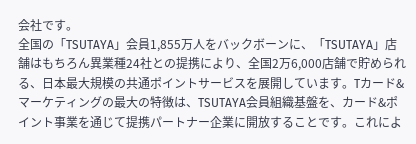会社です。
全国の「TSUTAYA」会員1,855万人をバックボーンに、「TSUTAYA」店舗はもちろん異業種24社との提携により、全国2万6,000店舗で貯められる、日本最大規模の共通ポイントサービスを展開しています。Tカード&マーケティングの最大の特徴は、TSUTAYA会員組織基盤を、カード&ポイント事業を通じて提携パートナー企業に開放することです。これによ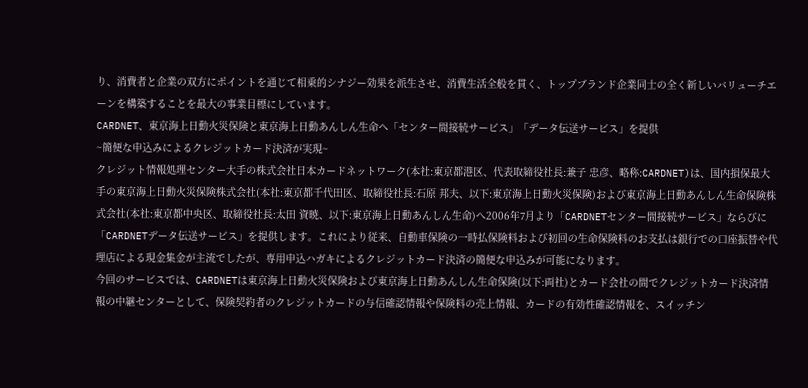り、消費者と企業の双方にポイントを通じて相乗的シナジー効果を派生させ、消費生活全般を貫く、トップブランド企業同士の全く新しいバリューチエーンを構築することを最大の事業目標にしています。
CARDNET、東京海上日動火災保険と東京海上日動あんしん生命へ「センター間接続サービス」「データ伝送サービス」を提供
~簡便な申込みによるクレジットカード決済が実現~
クレジット情報処理センター大手の株式会社日本カードネットワーク(本社:東京都港区、代表取締役社長:兼子 忠彦、略称:CARDNET)は、国内損保最大手の東京海上日動火災保険株式会社(本社:東京都千代田区、取締役社長:石原 邦夫、以下:東京海上日動火災保険)および東京海上日動あんしん生命保険株式会社(本社:東京都中央区、取締役社長:太田 資暁、以下:東京海上日動あんしん生命)へ2006年7月より「CARDNETセンター間接続サービス」ならびに「CARDNETデータ伝送サービス」を提供します。これにより従来、自動車保険の一時払保険料および初回の生命保険料のお支払は銀行での口座振替や代理店による現金集金が主流でしたが、専用申込ハガキによるクレジットカード決済の簡便な申込みが可能になります。
今回のサービスでは、CARDNETは東京海上日動火災保険および東京海上日動あんしん生命保険(以下:両社)とカード会社の間でクレジットカード決済情報の中継センターとして、保険契約者のクレジットカードの与信確認情報や保険料の売上情報、カードの有効性確認情報を、スイッチン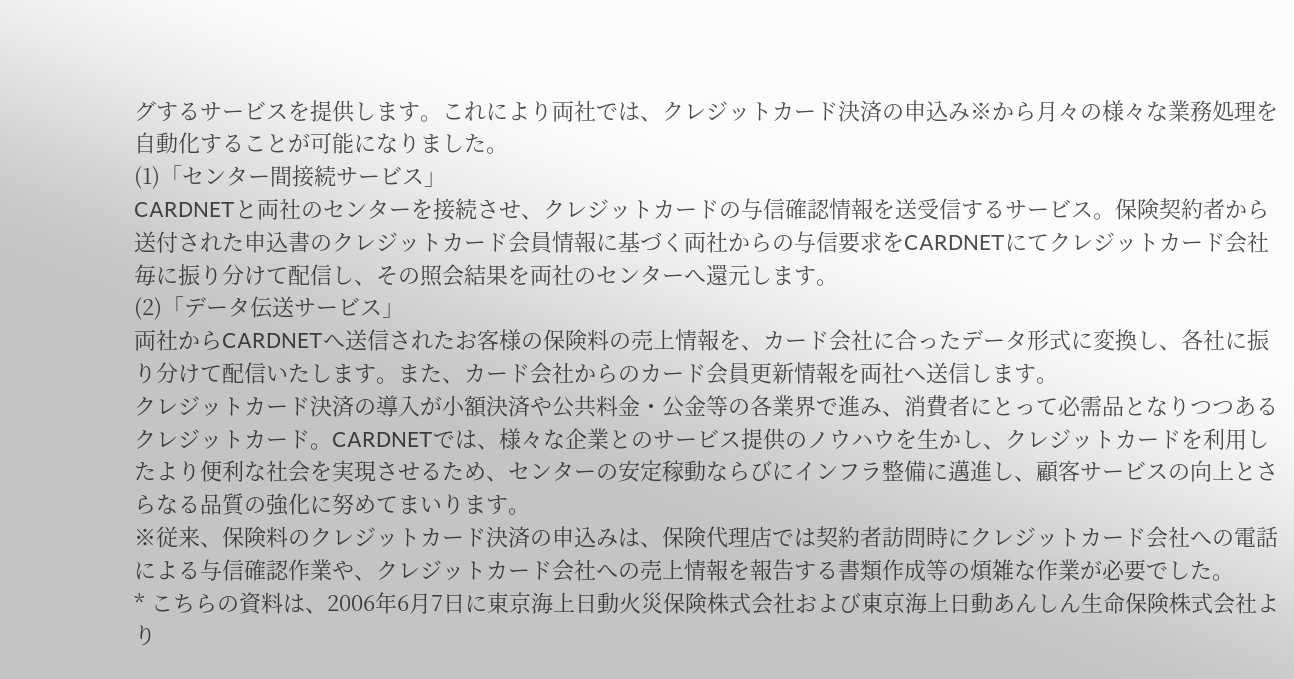グするサービスを提供します。これにより両社では、クレジットカード決済の申込み※から月々の様々な業務処理を自動化することが可能になりました。
(1)「センター間接続サービス」
CARDNETと両社のセンターを接続させ、クレジットカードの与信確認情報を送受信するサービス。保険契約者から送付された申込書のクレジットカード会員情報に基づく両社からの与信要求をCARDNETにてクレジットカード会社毎に振り分けて配信し、その照会結果を両社のセンターへ還元します。
(2)「データ伝送サービス」
両社からCARDNETへ送信されたお客様の保険料の売上情報を、カード会社に合ったデータ形式に変換し、各社に振り分けて配信いたします。また、カード会社からのカード会員更新情報を両社へ送信します。
クレジットカード決済の導入が小額決済や公共料金・公金等の各業界で進み、消費者にとって必需品となりつつあるクレジットカード。CARDNETでは、様々な企業とのサービス提供のノウハウを生かし、クレジットカードを利用したより便利な社会を実現させるため、センターの安定稼動ならびにインフラ整備に邁進し、顧客サービスの向上とさらなる品質の強化に努めてまいります。
※従来、保険料のクレジットカード決済の申込みは、保険代理店では契約者訪問時にクレジットカード会社への電話による与信確認作業や、クレジットカード会社への売上情報を報告する書類作成等の煩雑な作業が必要でした。
* こちらの資料は、2006年6月7日に東京海上日動火災保険株式会社および東京海上日動あんしん生命保険株式会社より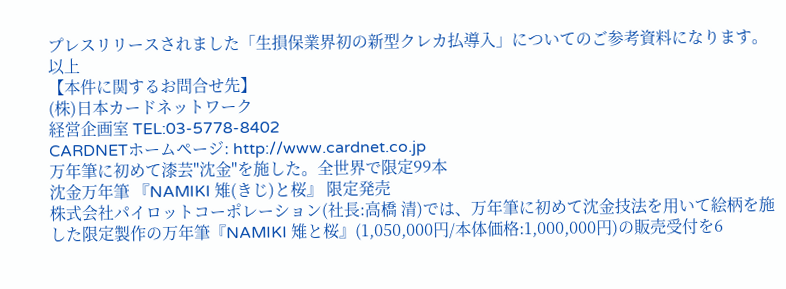プレスリリースされました「生損保業界初の新型クレカ払導入」についてのご参考資料になります。
以上
【本件に関するお問合せ先】
(株)日本カードネットワーク
経営企画室 TEL:03-5778-8402
CARDNETホームページ: http://www.cardnet.co.jp
万年筆に初めて漆芸"沈金"を施した。全世界で限定99本
沈金万年筆 『NAMIKI 雉(きじ)と桜』 限定発売
株式会社パイロットコーポレーション(社長:高橋 清)では、万年筆に初めて沈金技法を用いて絵柄を施した限定製作の万年筆『NAMIKI 雉と桜』(1,050,000円/本体価格:1,000,000円)の販売受付を6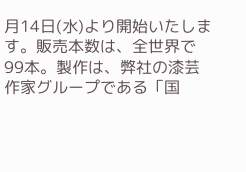月14日(水)より開始いたします。販売本数は、全世界で99本。製作は、弊社の漆芸作家グループである「国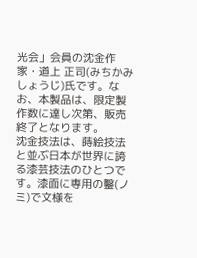光会」会員の沈金作家・道上 正司(みちかみ しょうじ)氏です。なお、本製品は、限定製作数に達し次第、販売終了となります。
沈金技法は、蒔絵技法と並ぶ日本が世界に誇る漆芸技法のひとつです。漆面に専用の鑿(ノミ)で文様を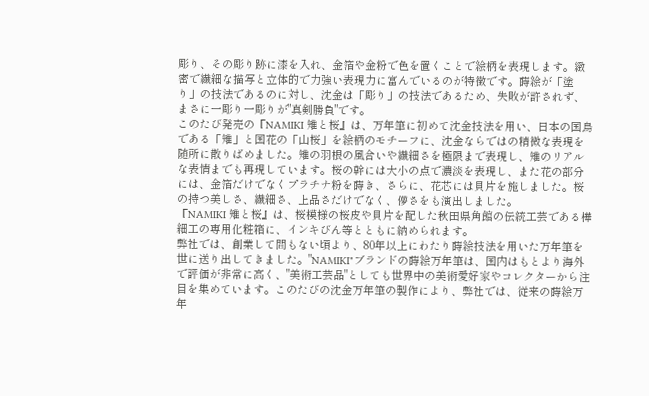彫り、その彫り跡に漆を入れ、金箔や金粉で色を置くことで絵柄を表現します。緻密で繊細な描写と立体的で力強い表現力に富んでいるのが特徴です。蒔絵が「塗り」の技法であるのに対し、沈金は「彫り」の技法であるため、失敗が許されず、まさに一彫り一彫りが"真剣勝負"です。
このたび発売の『NAMIKI 雉と桜』は、万年筆に初めて沈金技法を用い、日本の国鳥である「雉」と国花の「山桜」を絵柄のモチーフに、沈金ならではの精微な表現を随所に散りばめました。雉の羽根の風合いや繊細さを極限まで表現し、雉のリアルな表情までも再現しています。桜の幹には大小の点で濃淡を表現し、また花の部分には、金箔だけでなくプラチナ粉を蒔き、さらに、花芯には貝片を施しました。桜の持つ美しさ、繊細さ、上品さだけでなく、儚さをも演出しました。
『NAMIKI 雉と桜』は、桜模様の桜皮や貝片を配した秋田県角館の伝統工芸である樺細工の専用化粧箱に、インキびん等とともに納められます。
弊社では、創業して間もない頃より、80年以上にわたり蒔絵技法を用いた万年筆を世に送り出してきました。"NAMIKI"ブランドの蒔絵万年筆は、国内はもとより海外で評価が非常に高く、"美術工芸品"としても世界中の美術愛好家やコレクターから注目を集めています。このたびの沈金万年筆の製作により、弊社では、従来の蒔絵万年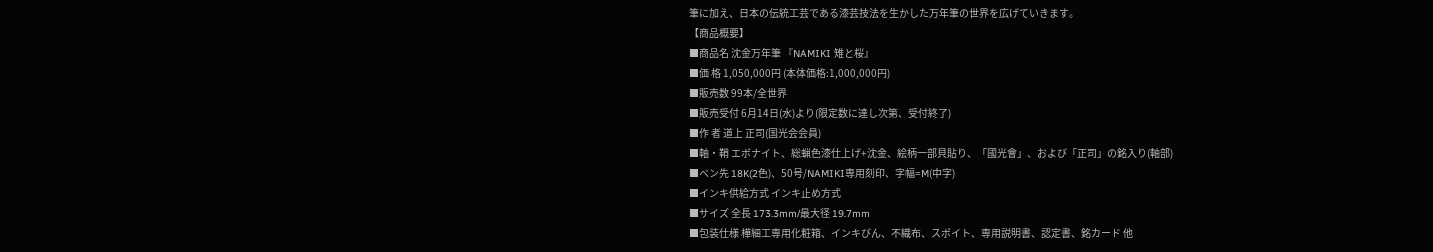筆に加え、日本の伝統工芸である漆芸技法を生かした万年筆の世界を広げていきます。
【商品概要】
■商品名 沈金万年筆 『NAMIKI 雉と桜』
■価 格 1,050,000円 (本体価格:1,000,000円)
■販売数 99本/全世界
■販売受付 6月14日(水)より(限定数に達し次第、受付終了)
■作 者 道上 正司(国光会会員)
■軸・鞘 エボナイト、総蝋色漆仕上げ+沈金、絵柄一部貝貼り、「國光會」、および「正司」の銘入り(軸部)
■ペン先 18K(2色)、50号/NAMIKI専用刻印、字幅=M(中字)
■インキ供給方式 インキ止め方式
■サイズ 全長 173.3mm/最大径 19.7mm
■包装仕様 樺細工専用化粧箱、インキびん、不織布、スポイト、専用説明書、認定書、銘カード 他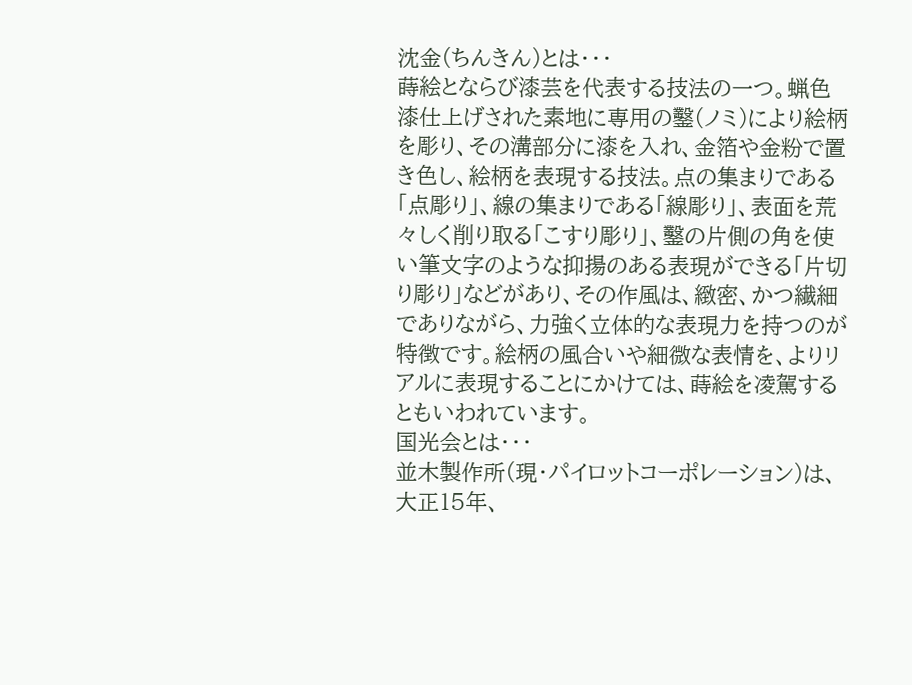沈金(ちんきん)とは・・・
蒔絵とならび漆芸を代表する技法の一つ。蝋色漆仕上げされた素地に専用の鑿(ノミ)により絵柄を彫り、その溝部分に漆を入れ、金箔や金粉で置き色し、絵柄を表現する技法。点の集まりである「点彫り」、線の集まりである「線彫り」、表面を荒々しく削り取る「こすり彫り」、鑿の片側の角を使い筆文字のような抑揚のある表現ができる「片切り彫り」などがあり、その作風は、緻密、かつ繊細でありながら、力強く立体的な表現力を持つのが特徴です。絵柄の風合いや細微な表情を、よりリアルに表現することにかけては、蒔絵を凌駕するともいわれています。
国光会とは・・・
並木製作所(現・パイロットコーポレーション)は、大正15年、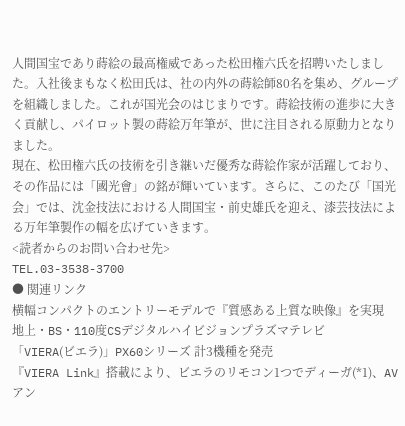人間国宝であり蒔絵の最高権威であった松田権六氏を招聘いたしました。入社後まもなく松田氏は、社の内外の蒔絵師80名を集め、グループを組織しました。これが国光会のはじまりです。蒔絵技術の進歩に大きく貢献し、パイロット製の蒔絵万年筆が、世に注目される原動力となりました。
現在、松田権六氏の技術を引き継いだ優秀な蒔絵作家が活躍しており、その作品には「國光會」の銘が輝いています。さらに、このたび「国光会」では、沈金技法における人間国宝・前史雄氏を迎え、漆芸技法による万年筆製作の幅を広げていきます。
<読者からのお問い合わせ先>
TEL.03-3538-3700
● 関連リンク
横幅コンパクトのエントリーモデルで『質感ある上質な映像』を実現
地上・BS・110度CSデジタルハイビジョンプラズマテレビ
「VIERA(ビエラ)」PX60シリーズ 計3機種を発売
『VIERA Link』搭載により、ビエラのリモコン1つでディーガ(*1)、AVアン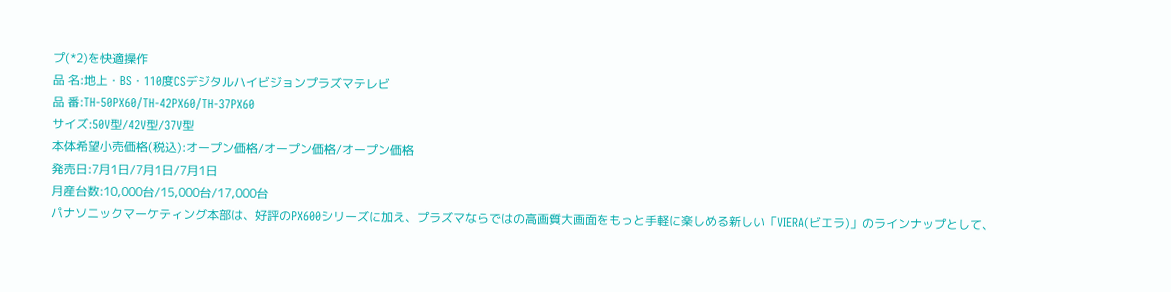プ(*2)を快適操作
品 名:地上・BS・110度CSデジタルハイビジョンプラズマテレビ
品 番:TH-50PX60/TH-42PX60/TH-37PX60
サイズ:50V型/42V型/37V型
本体希望小売価格(税込):オープン価格/オープン価格/オープン価格
発売日:7月1日/7月1日/7月1日
月産台数:10,000台/15,000台/17,000台
パナソニックマーケティング本部は、好評のPX600シリーズに加え、プラズマならではの高画質大画面をもっと手軽に楽しめる新しい「VIERA(ビエラ)」のラインナップとして、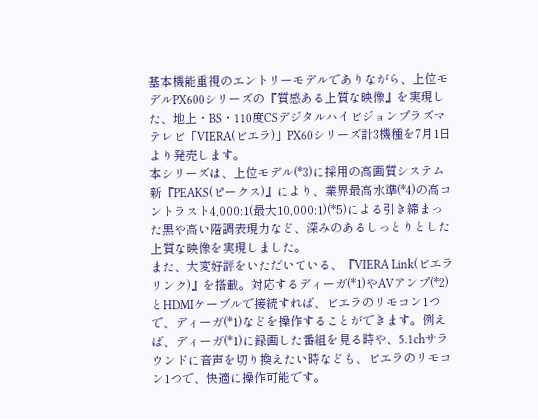基本機能重視のエントリーモデルでありながら、上位モデルPX600シリーズの『質感ある上質な映像』を実現した、地上・BS・110度CSデジタルハイビジョンプラズマテレビ「VIERA(ビエラ)」PX60シリーズ計3機種を7月1日より発売します。
本シリーズは、上位モデル(*3)に採用の高画質システム 新『PEAKS(ピークス)』により、業界最高水準(*4)の高コントラスト4,000:1(最大10,000:1)(*5)による引き締まった黒や高い階調表現力など、深みのあるしっとりとした上質な映像を実現しました。
また、大変好評をいただいている、『VIERA Link(ビエラ リンク)』を搭載。対応するディーガ(*1)やAVアンプ(*2)とHDMIケーブルで接続すれば、ビエラのリモコン1つで、ディーガ(*1)などを操作することができます。例えば、ディーガ(*1)に録画した番組を見る時や、5.1chサラウンドに音声を切り換えたい時なども、ビエラのリモコン1つで、快適に操作可能です。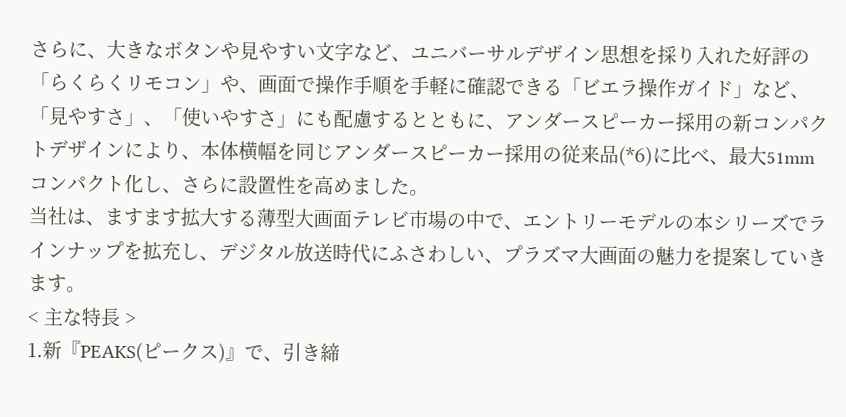さらに、大きなボタンや見やすい文字など、ユニバーサルデザイン思想を採り入れた好評の「らくらくリモコン」や、画面で操作手順を手軽に確認できる「ビエラ操作ガイド」など、「見やすさ」、「使いやすさ」にも配慮するとともに、アンダースピーカー採用の新コンパクトデザインにより、本体横幅を同じアンダースピーカー採用の従来品(*6)に比べ、最大51mmコンパクト化し、さらに設置性を高めました。
当社は、ますます拡大する薄型大画面テレビ市場の中で、エントリーモデルの本シリーズでラインナップを拡充し、デジタル放送時代にふさわしい、プラズマ大画面の魅力を提案していきます。
< 主な特長 >
1.新『PEAKS(ピークス)』で、引き締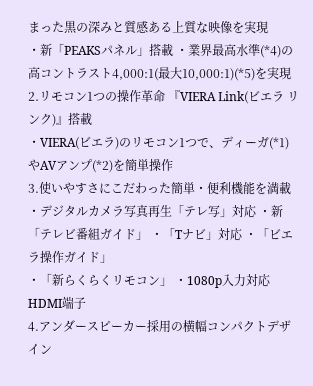まった黒の深みと質感ある上質な映像を実現
・新「PEAKSパネル」搭載 ・業界最高水準(*4)の高コントラスト4,000:1(最大10,000:1)(*5)を実現
2.リモコン1つの操作革命 『VIERA Link(ビエラ リンク)』搭載
・VIERA(ビエラ)のリモコン1つで、ディーガ(*1)やAVアンプ(*2)を簡単操作
3.使いやすさにこだわった簡単・便利機能を満載
・デジタルカメラ写真再生「テレ写」対応 ・新「テレビ番組ガイド」 ・「Tナビ」対応 ・「ビエラ操作ガイド」
・「新らくらくリモコン」 ・1080p入力対応 HDMI端子
4.アンダースピーカー採用の横幅コンパクトデザイン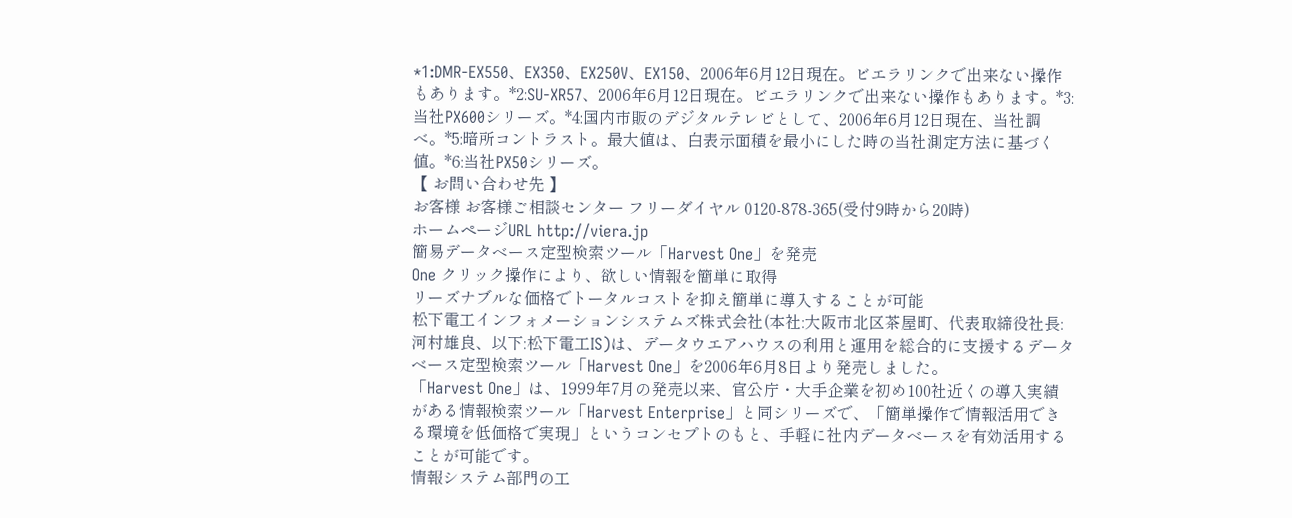*1:DMR-EX550、EX350、EX250V、EX150、2006年6月12日現在。ビエラリンクで出来ない操作もあります。*2:SU-XR57、2006年6月12日現在。ビエラリンクで出来ない操作もあります。*3:当社PX600シリーズ。*4:国内市販のデジタルテレビとして、2006年6月12日現在、当社調べ。*5:暗所コントラスト。最大値は、白表示面積を最小にした時の当社測定方法に基づく値。*6:当社PX50シリーズ。
【 お問い合わせ先 】
お客様 お客様ご相談センター フリーダイヤル 0120-878-365(受付9時から20時)
ホームページURL http://viera.jp
簡易データベース定型検索ツール「Harvest One」を発売
One クリック操作により、欲しい情報を簡単に取得
リーズナブルな価格でトータルコストを抑え簡単に導入することが可能
松下電工インフォメーションシステムズ株式会社(本社:大阪市北区茶屋町、代表取締役社長:河村雄良、以下:松下電工IS)は、データウエアハウスの利用と運用を総合的に支援するデータベース定型検索ツール「Harvest One」を2006年6月8日より発売しました。
「Harvest One」は、1999年7月の発売以来、官公庁・大手企業を初め100社近くの導入実績がある情報検索ツール「Harvest Enterprise」と同シリーズで、「簡単操作で情報活用できる環境を低価格で実現」というコンセプトのもと、手軽に社内データベースを有効活用することが可能です。
情報システム部門の工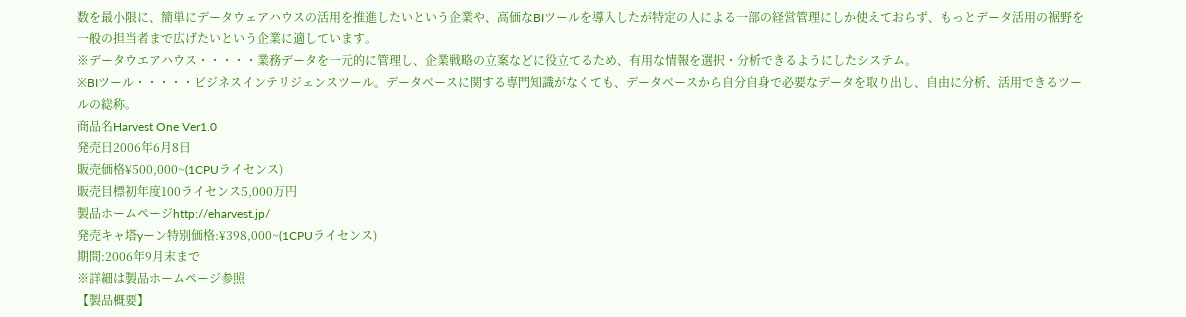数を最小限に、簡単にデータウェアハウスの活用を推進したいという企業や、高価なBIツールを導入したが特定の人による一部の経営管理にしか使えておらず、もっとデータ活用の裾野を一般の担当者まで広げたいという企業に適しています。
※データウエアハウス・・・・・業務データを一元的に管理し、企業戦略の立案などに役立てるため、有用な情報を選択・分析できるようにしたシステム。
※BIツール・・・・・ビジネスインテリジェンスツール。データベースに関する専門知識がなくても、データベースから自分自身で必要なデータを取り出し、自由に分析、活用できるツールの総称。
商品名Harvest One Ver1.0
発売日2006年6月8日
販売価格¥500,000~(1CPUライセンス)
販売目標初年度100ライセンス5,000万円
製品ホームページhttp://eharvest.jp/
発売キャ塔yーン特別価格:¥398,000~(1CPUライセンス)
期間:2006年9月末まで
※詳細は製品ホームページ参照
【製品概要】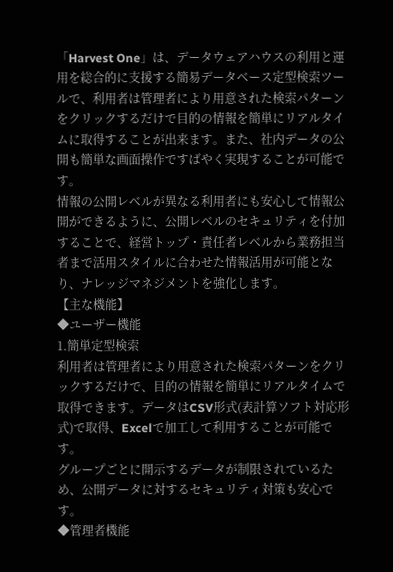「Harvest One」は、データウェアハウスの利用と運用を総合的に支援する簡易データベース定型検索ツールで、利用者は管理者により用意された検索パターンをクリックするだけで目的の情報を簡単にリアルタイムに取得することが出来ます。また、社内データの公開も簡単な画面操作ですばやく実現することが可能です。
情報の公開レベルが異なる利用者にも安心して情報公開ができるように、公開レベルのセキュリティを付加することで、経営トップ・責任者レベルから業務担当者まで活用スタイルに合わせた情報活用が可能となり、ナレッジマネジメントを強化します。
【主な機能】
◆ユーザー機能
1.簡単定型検索
利用者は管理者により用意された検索パターンをクリックするだけで、目的の情報を簡単にリアルタイムで取得できます。データはCSV形式(表計算ソフト対応形式)で取得、Excelで加工して利用することが可能です。
グループごとに開示するデータが制限されているため、公開データに対するセキュリティ対策も安心です。
◆管理者機能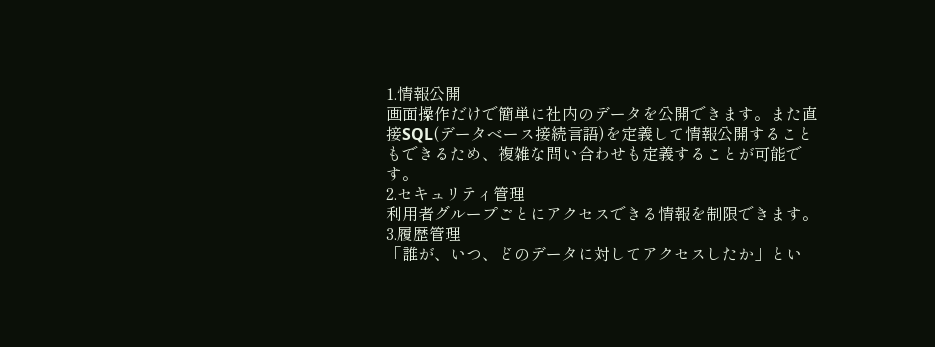1.情報公開
画面操作だけで簡単に社内のデータを公開できます。また直接SQL(データベース接続言語)を定義して情報公開することもできるため、複雑な問い合わせも定義することが可能です。
2.セキュリティ管理
利用者グループごとにアクセスできる情報を制限できます。
3.履歴管理
「誰が、いつ、どのデータに対してアクセスしたか」とい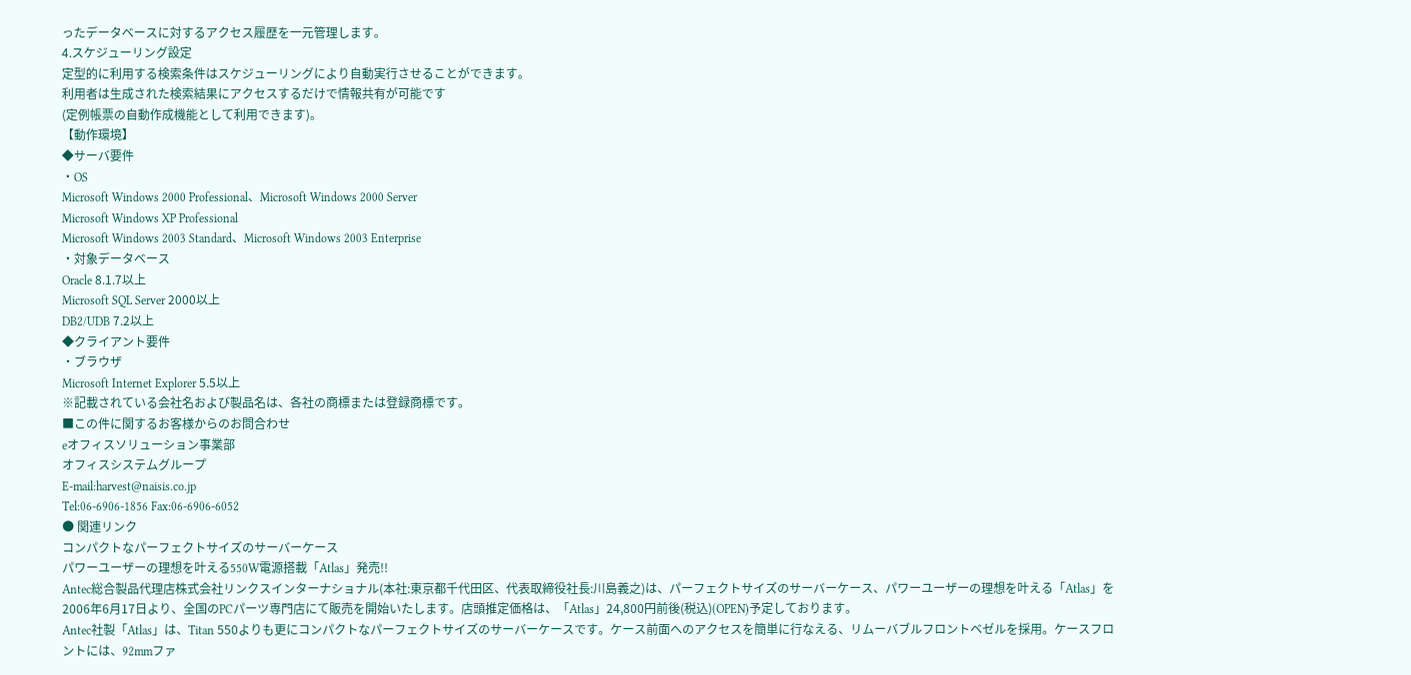ったデータベースに対するアクセス履歴を一元管理します。
4.スケジューリング設定
定型的に利用する検索条件はスケジューリングにより自動実行させることができます。
利用者は生成された検索結果にアクセスするだけで情報共有が可能です
(定例帳票の自動作成機能として利用できます)。
【動作環境】
◆サーバ要件
・OS
Microsoft Windows 2000 Professional、Microsoft Windows 2000 Server
Microsoft Windows XP Professional
Microsoft Windows 2003 Standard、Microsoft Windows 2003 Enterprise
・対象データベース
Oracle 8.1.7以上
Microsoft SQL Server 2000以上
DB2/UDB 7.2以上
◆クライアント要件
・ブラウザ
Microsoft Internet Explorer 5.5以上
※記載されている会社名および製品名は、各社の商標または登録商標です。
■この件に関するお客様からのお問合わせ
eオフィスソリューション事業部
オフィスシステムグループ
E-mail:harvest@naisis.co.jp
Tel:06-6906-1856 Fax:06-6906-6052
● 関連リンク
コンパクトなパーフェクトサイズのサーバーケース
パワーユーザーの理想を叶える550W電源搭載「Atlas」発売!!
Antec総合製品代理店株式会社リンクスインターナショナル(本社:東京都千代田区、代表取締役社長:川島義之)は、パーフェクトサイズのサーバーケース、パワーユーザーの理想を叶える「Atlas」を2006年6月17日より、全国のPCパーツ専門店にて販売を開始いたします。店頭推定価格は、「Atlas」24,800円前後(税込)(OPEN)予定しております。
Antec社製「Atlas」は、Titan 550よりも更にコンパクトなパーフェクトサイズのサーバーケースです。ケース前面へのアクセスを簡単に行なえる、リムーバブルフロントベゼルを採用。ケースフロントには、92mmファ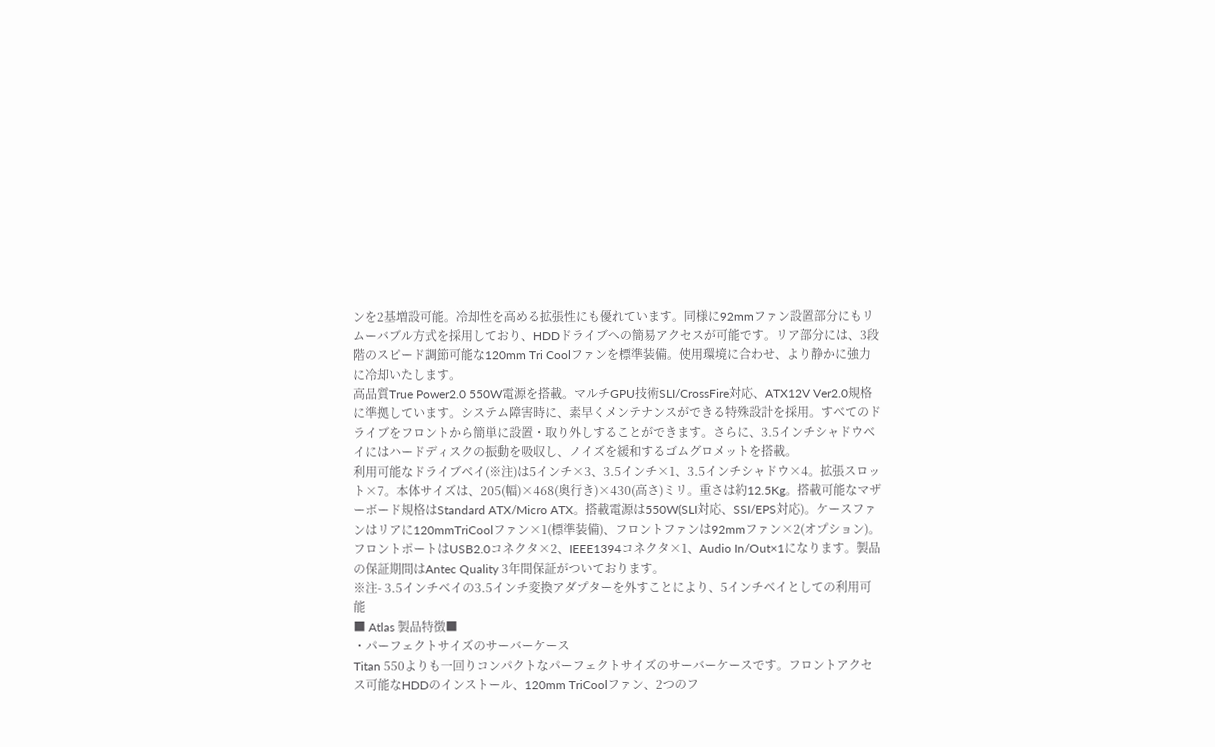ンを2基増設可能。冷却性を高める拡張性にも優れています。同様に92mmファン設置部分にもリムーバブル方式を採用しており、HDDドライブへの簡易アクセスが可能です。リア部分には、3段階のスピード調節可能な120mm Tri Coolファンを標準装備。使用環境に合わせ、より静かに強力に冷却いたします。
高品質True Power2.0 550W電源を搭載。マルチGPU技術SLI/CrossFire対応、ATX12V Ver2.0規格に準拠しています。システム障害時に、素早くメンテナンスができる特殊設計を採用。すべてのドライブをフロントから簡単に設置・取り外しすることができます。さらに、3.5インチシャドウベイにはハードディスクの振動を吸収し、ノイズを緩和するゴムグロメットを搭載。
利用可能なドライブベイ(※注)は5インチ×3、3.5インチ×1、3.5インチシャドウ×4。拡張スロット×7。本体サイズは、205(幅)×468(奥行き)×430(高さ)ミリ。重さは約12.5Kg。搭載可能なマザーボード規格はStandard ATX/Micro ATX。搭載電源は550W(SLI対応、SSI/EPS対応)。ケースファンはリアに120mmTriCoolファン×1(標準装備)、フロントファンは92mmファン×2(オプション)。フロントポートはUSB2.0コネクタ×2、IEEE1394コネクタ×1、Audio In/Out×1になります。製品の保証期間はAntec Quality 3年間保証がついております。
※注- 3.5インチベイの3.5インチ変換アダプターを外すことにより、5インチベイとしての利用可能
■ Atlas 製品特徴■
・パーフェクトサイズのサーバーケース
Titan 550よりも一回りコンパクトなパーフェクトサイズのサーバーケースです。フロントアクセス可能なHDDのインストール、120mm TriCoolファン、2つのフ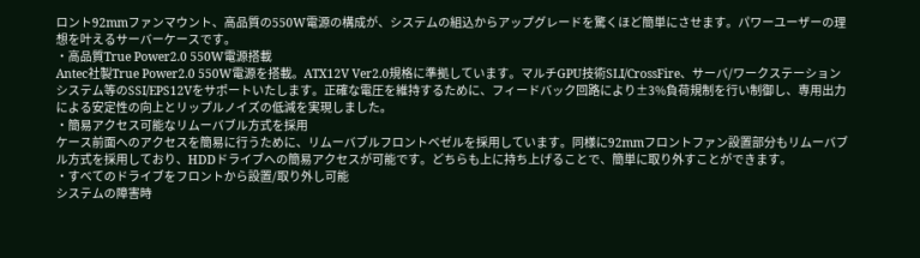ロント92mmファンマウント、高品質の550W電源の構成が、システムの組込からアップグレードを驚くほど簡単にさせます。パワーユーザーの理想を叶えるサーバーケースです。
・高品質True Power2.0 550W電源搭載
Antec社製True Power2.0 550W電源を搭載。ATX12V Ver2.0規格に準拠しています。マルチGPU技術SLI/CrossFire、サーバ/ワークステーションシステム等のSSI/EPS12Vをサポートいたします。正確な電圧を維持するために、フィードバック回路により±3%負荷規制を行い制御し、専用出力による安定性の向上とリップルノイズの低減を実現しました。
・簡易アクセス可能なリムーバブル方式を採用
ケース前面へのアクセスを簡易に行うために、リムーバブルフロントベゼルを採用しています。同様に92mmフロントファン設置部分もリムーバブル方式を採用しており、HDDドライブへの簡易アクセスが可能です。どちらも上に持ち上げることで、簡単に取り外すことができます。
・すべてのドライブをフロントから設置/取り外し可能
システムの障害時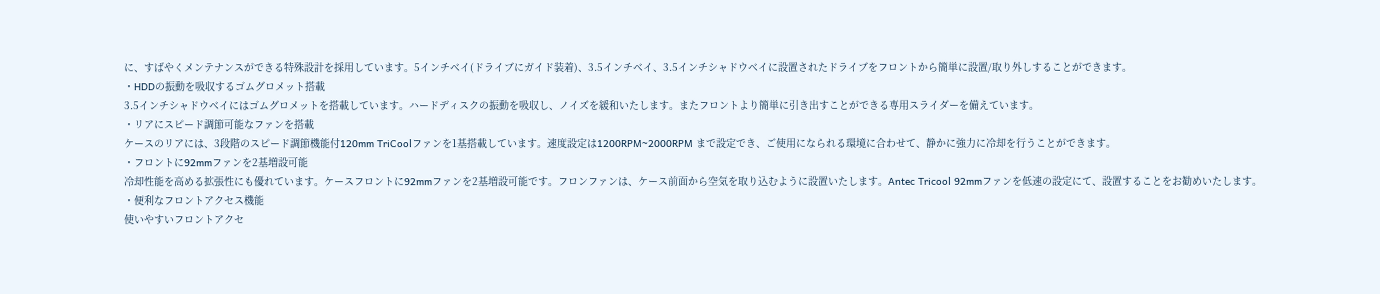に、すばやくメンテナンスができる特殊設計を採用しています。5インチベイ(ドライブにガイド装着)、3.5インチベイ、3.5インチシャドウベイに設置されたドライブをフロントから簡単に設置/取り外しすることができます。
・HDDの振動を吸収するゴムグロメット搭載
3.5インチシャドウベイにはゴムグロメットを搭載しています。ハードディスクの振動を吸収し、ノイズを緩和いたします。またフロントより簡単に引き出すことができる専用スライダーを備えています。
・リアにスピード調節可能なファンを搭載
ケースのリアには、3段階のスピード調節機能付120mm TriCoolファンを1基搭載しています。速度設定は1200RPM~2000RPM まで設定でき、ご使用になられる環境に合わせて、静かに強力に冷却を行うことができます。
・フロントに92mmファンを2基増設可能
冷却性能を高める拡張性にも優れています。ケースフロントに92mmファンを2基増設可能です。フロンファンは、ケース前面から空気を取り込むように設置いたします。Antec Tricool 92mmファンを低速の設定にて、設置することをお勧めいたします。
・便利なフロントアクセス機能
使いやすいフロントアクセ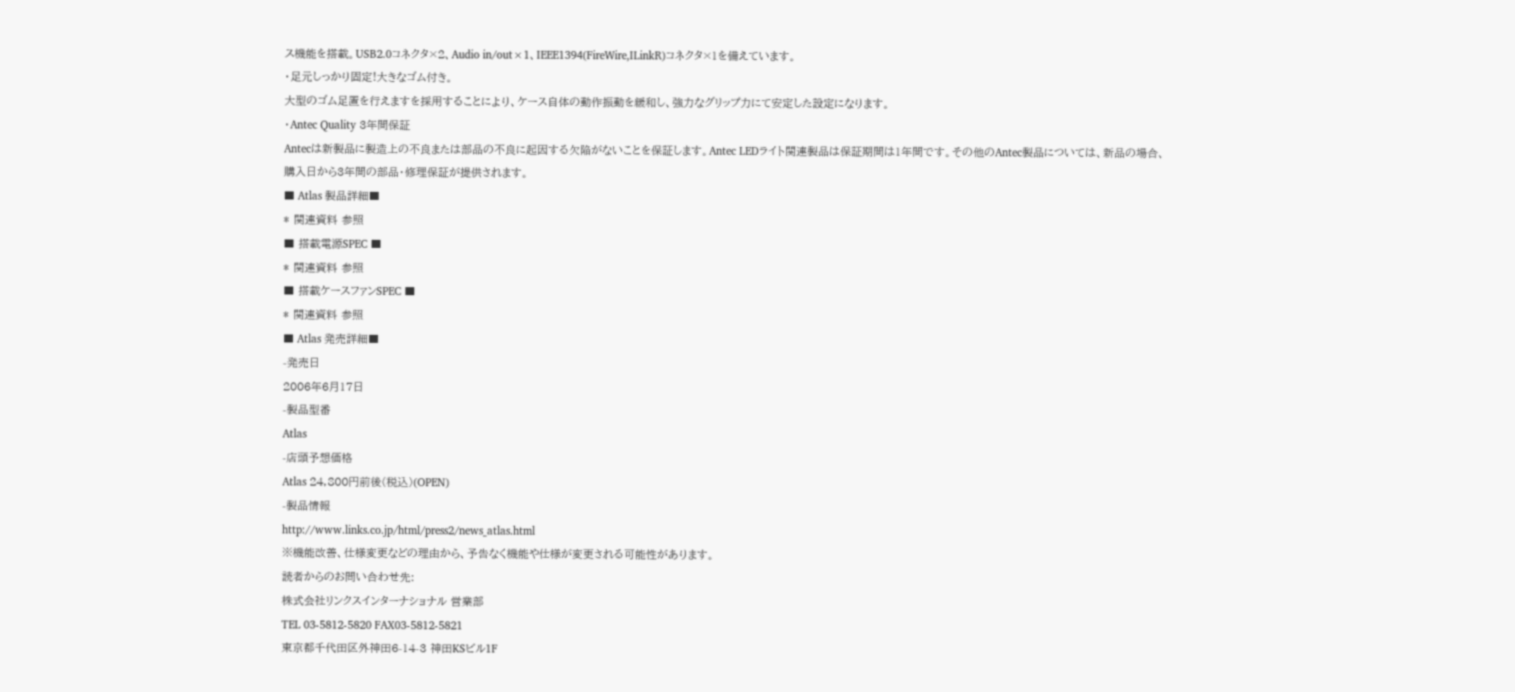ス機能を搭載。USB2.0コネクタ×2、Audio in/out×1、IEEE1394(FireWire,ILinkR)コネクタ×1を備えています。
・足元しっかり固定!大きなゴム付き。
大型のゴム足置を行えますを採用することにより、ケース自体の動作振動を緩和し、強力なグリップ力にて安定した設定になります。
・Antec Quality 3年間保証
Antecは新製品に製造上の不良または部品の不良に起因する欠陥がないことを保証します。Antec LEDライト関連製品は保証期間は1年間です。その他のAntec製品については、新品の場合、購入日から3年間の部品・修理保証が提供されます。
■ Atlas 製品詳細■
* 関連資料 参照
■ 搭載電源SPEC ■
* 関連資料 参照
■ 搭載ケースファンSPEC ■
* 関連資料 参照
■ Atlas 発売詳細■
-発売日
2006年6月17日
-製品型番
Atlas
-店頭予想価格
Atlas 24,800円前後(税込)(OPEN)
-製品情報
http://www.links.co.jp/html/press2/news_atlas.html
※機能改善、仕様変更などの理由から、予告なく機能や仕様が変更される可能性があります。
読者からのお問い合わせ先:
株式会社リンクスインターナショナル 営業部
TEL 03-5812-5820 FAX03-5812-5821
東京都千代田区外神田6-14-3 神田KSビル1F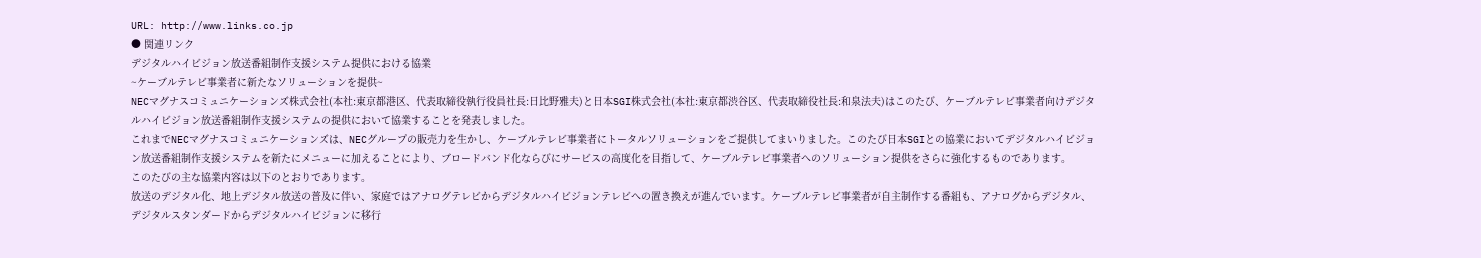URL: http://www.links.co.jp
● 関連リンク
デジタルハイビジョン放送番組制作支援システム提供における協業
~ケーブルテレビ事業者に新たなソリューションを提供~
NECマグナスコミュニケーションズ株式会社(本社:東京都港区、代表取締役執行役員社長:日比野雅夫)と日本SGI株式会社(本社:東京都渋谷区、代表取締役社長:和泉法夫)はこのたび、ケーブルテレビ事業者向けデジタルハイビジョン放送番組制作支援システムの提供において協業することを発表しました。
これまでNECマグナスコミュニケーションズは、NECグループの販売力を生かし、ケーブルテレビ事業者にトータルソリューションをご提供してまいりました。このたび日本SGIとの協業においてデジタルハイビジョン放送番組制作支援システムを新たにメニューに加えることにより、ブロードバンド化ならびにサービスの高度化を目指して、ケーブルテレビ事業者へのソリューション提供をさらに強化するものであります。
このたびの主な協業内容は以下のとおりであります。
放送のデジタル化、地上デジタル放送の普及に伴い、家庭ではアナログテレビからデジタルハイビジョンテレビへの置き換えが進んでいます。ケーブルテレビ事業者が自主制作する番組も、アナログからデジタル、デジタルスタンダードからデジタルハイビジョンに移行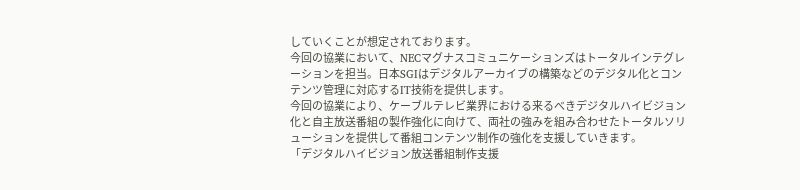していくことが想定されております。
今回の協業において、NECマグナスコミュニケーションズはトータルインテグレーションを担当。日本SGIはデジタルアーカイブの構築などのデジタル化とコンテンツ管理に対応するIT技術を提供します。
今回の協業により、ケーブルテレビ業界における来るべきデジタルハイビジョン化と自主放送番組の製作強化に向けて、両社の強みを組み合わせたトータルソリューションを提供して番組コンテンツ制作の強化を支援していきます。
「デジタルハイビジョン放送番組制作支援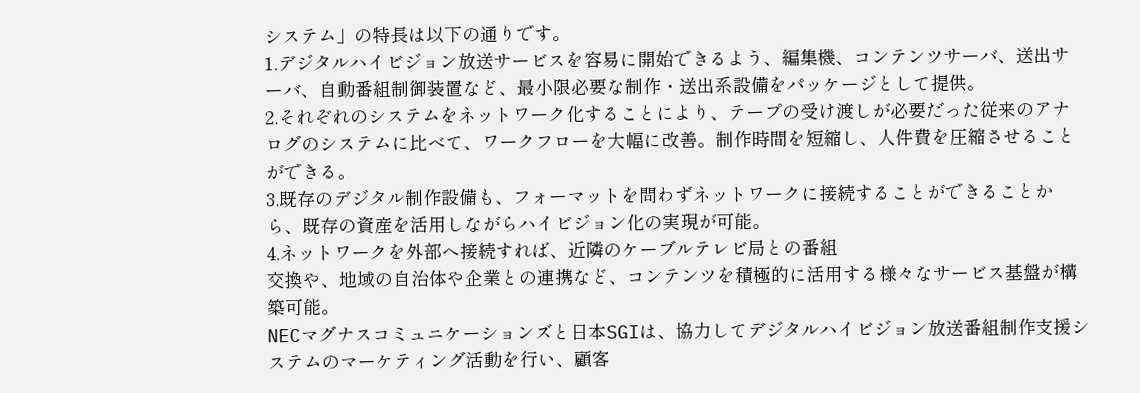システム」の特長は以下の通りです。
1.デジタルハイビジョン放送サービスを容易に開始できるよう、編集機、コンテンツサーバ、送出サーバ、自動番組制御装置など、最小限必要な制作・送出系設備をパッケージとして提供。
2.それぞれのシステムをネットワーク化することにより、テープの受け渡しが必要だった従来のアナログのシステムに比べて、ワークフローを大幅に改善。制作時間を短縮し、人件費を圧縮させることができる。
3.既存のデジタル制作設備も、フォーマットを問わずネットワークに接続することができることから、既存の資産を活用しながらハイビジョン化の実現が可能。
4.ネットワークを外部へ接続すれば、近隣のケーブルテレビ局との番組
交換や、地域の自治体や企業との連携など、コンテンツを積極的に活用する様々なサービス基盤が構築可能。
NECマグナスコミュニケーションズと日本SGIは、協力してデジタルハイビジョン放送番組制作支援システムのマーケティング活動を行い、顧客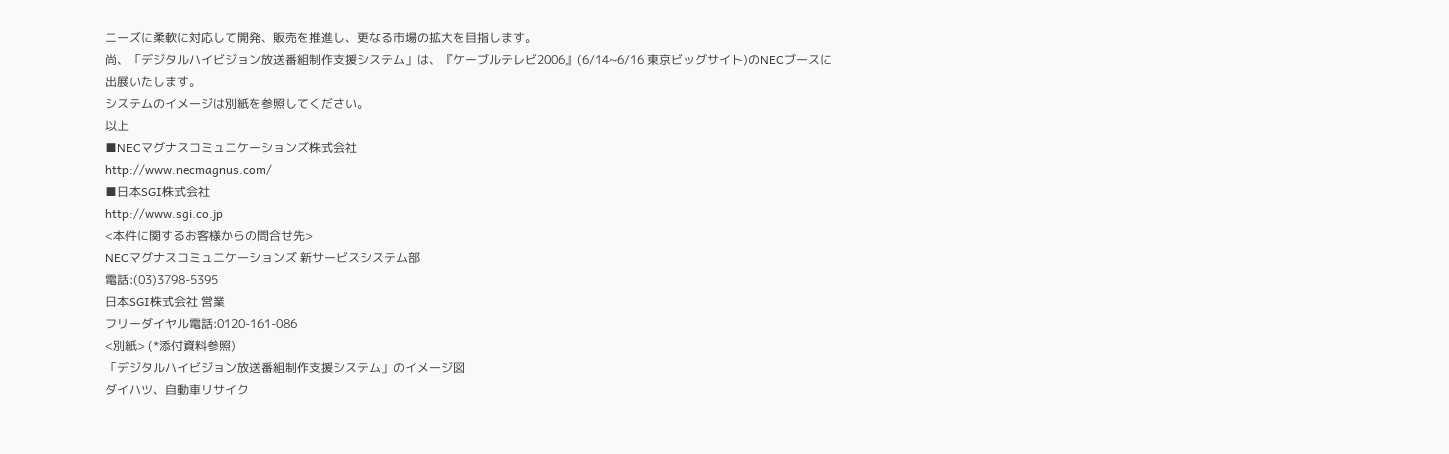ニーズに柔軟に対応して開発、販売を推進し、更なる市場の拡大を目指します。
尚、「デジタルハイビジョン放送番組制作支援システム」は、『ケーブルテレビ2006』(6/14~6/16 東京ビッグサイト)のNECブースに出展いたします。
システムのイメージは別紙を参照してください。
以上
■NECマグナスコミュニケーションズ株式会社
http://www.necmagnus.com/
■日本SGI株式会社
http://www.sgi.co.jp
<本件に関するお客様からの問合せ先>
NECマグナスコミュニケーションズ 新サービスシステム部
電話:(03)3798-5395
日本SGI株式会社 営業
フリーダイヤル電話:0120-161-086
<別紙> (*添付資料参照)
「デジタルハイビジョン放送番組制作支援システム」のイメージ図
ダイハツ、自動車リサイク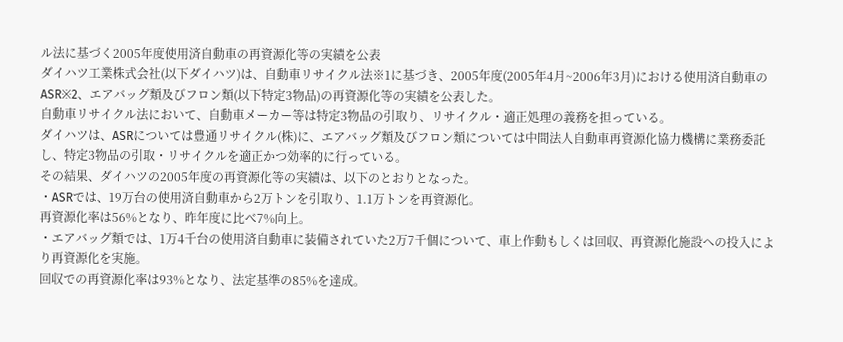ル法に基づく2005年度使用済自動車の再資源化等の実績を公表
ダイハツ工業株式会社(以下ダイハツ)は、自動車リサイクル法※1に基づき、2005年度(2005年4月~2006年3月)における使用済自動車のASR※2、エアバッグ類及びフロン類(以下特定3物品)の再資源化等の実績を公表した。
自動車リサイクル法において、自動車メーカー等は特定3物品の引取り、リサイクル・適正処理の義務を担っている。
ダイハツは、ASRについては豊通リサイクル(株)に、エアバッグ類及びフロン類については中間法人自動車再資源化協力機構に業務委託し、特定3物品の引取・リサイクルを適正かつ効率的に行っている。
その結果、ダイハツの2005年度の再資源化等の実績は、以下のとおりとなった。
・ASRでは、19万台の使用済自動車から2万トンを引取り、1.1万トンを再資源化。
再資源化率は56%となり、昨年度に比べ7%向上。
・エアバッグ類では、1万4千台の使用済自動車に装備されていた2万7千個について、車上作動もしくは回収、再資源化施設への投入により再資源化を実施。
回収での再資源化率は93%となり、法定基準の85%を達成。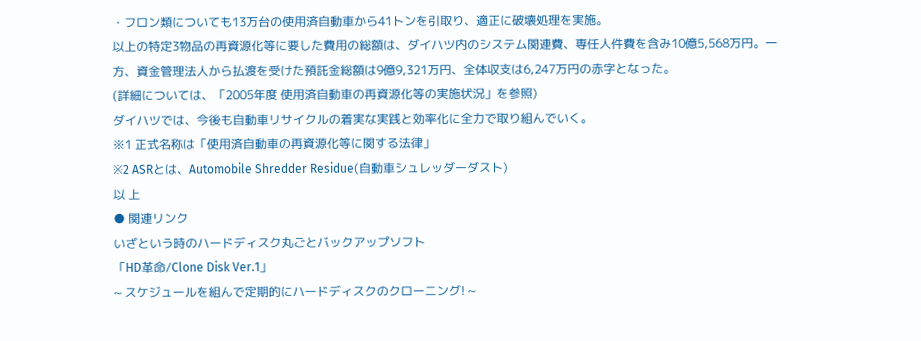・フロン類についても13万台の使用済自動車から41トンを引取り、適正に破壊処理を実施。
以上の特定3物品の再資源化等に要した費用の総額は、ダイハツ内のシステム関連費、専任人件費を含み10億5,568万円。一方、資金管理法人から払渡を受けた預託金総額は9億9,321万円、全体収支は6,247万円の赤字となった。
(詳細については、「2005年度 使用済自動車の再資源化等の実施状況」を参照)
ダイハツでは、今後も自動車リサイクルの着実な実践と効率化に全力で取り組んでいく。
※1 正式名称は「使用済自動車の再資源化等に関する法律」
※2 ASRとは、Automobile Shredder Residue(自動車シュレッダーダスト)
以 上
● 関連リンク
いざという時のハードディスク丸ごとバックアップソフト
「HD革命/Clone Disk Ver.1」
~ スケジュールを組んで定期的にハードディスクのクローニング! ~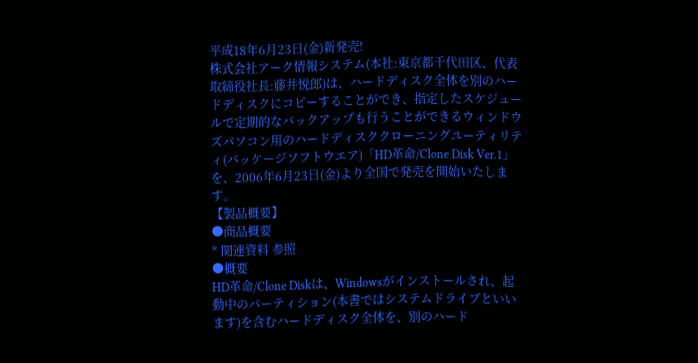平成18年6月23日(金)新発売!
株式会社アーク情報システム(本社:東京都千代田区、代表取締役社長:藤井悦郎)は、ハードディスク全体を別のハードディスクにコピーすることができ、指定したスケジュールで定期的なバックアップも行うことができるウィンドウズパソコン用のハードディスククローニングユーティリティ(パッケージソフトウエア)「HD革命/Clone Disk Ver.1」を、2006年6月23日(金)より全国で発売を開始いたします。
【製品概要】
●商品概要
* 関連資料 参照
●概要
HD革命/Clone Diskは、Windowsがインストールされ、起動中のパーティション(本書ではシステムドライブといいます)を含むハードディスク全体を、別のハード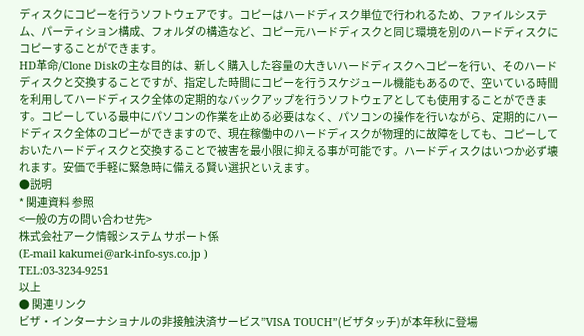ディスクにコピーを行うソフトウェアです。コピーはハードディスク単位で行われるため、ファイルシステム、パーティション構成、フォルダの構造など、コピー元ハードディスクと同じ環境を別のハードディスクにコピーすることができます。
HD革命/Clone Diskの主な目的は、新しく購入した容量の大きいハードディスクへコピーを行い、そのハードディスクと交換することですが、指定した時間にコピーを行うスケジュール機能もあるので、空いている時間を利用してハードディスク全体の定期的なバックアップを行うソフトウェアとしても使用することができます。コピーしている最中にパソコンの作業を止める必要はなく、パソコンの操作を行いながら、定期的にハードディスク全体のコピーができますので、現在稼働中のハードディスクが物理的に故障をしても、コピーしておいたハードディスクと交換することで被害を最小限に抑える事が可能です。ハードディスクはいつか必ず壊れます。安価で手軽に緊急時に備える賢い選択といえます。
●説明
* 関連資料 参照
<一般の方の問い合わせ先>
株式会社アーク情報システム サポート係
(E-mail kakumei@ark-info-sys.co.jp )
TEL:03-3234-9251
以上
● 関連リンク
ビザ・インターナショナルの非接触決済サービス”VISA TOUCH”(ビザタッチ)が本年秋に登場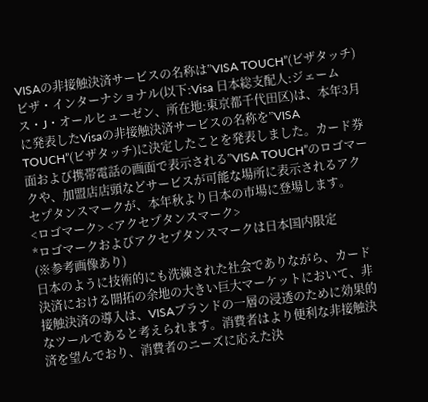VISAの非接触決済サービスの名称は”VISA TOUCH”(ビザタッチ)
ビザ・インターナショナル(以下:Visa 日本総支配人:ジェームス・J・オールヒューゼン、所在地:東京都千代田区)は、本年3月に発表したVisaの非接触決済サービスの名称を”VISA TOUCH”(ビザタッチ)に決定したことを発表しました。カード券面および携帯電話の画面で表示される”VISA TOUCH”のロゴマークや、加盟店店頭などサービスが可能な場所に表示されるアクセプタンスマークが、本年秋より日本の市場に登場します。
<ロゴマーク> <アクセプタンスマーク>
*ロゴマークおよびアクセプタンスマークは日本国内限定
(※参考画像あり)
日本のように技術的にも洗練された社会でありながら、カード決済における開拓の余地の大きい巨大マーケットにおいて、非接触決済の導入は、VISAブランドの一層の浸透のために効果的なツールであると考えられます。消費者はより便利な非接触決済を望んでおり、消費者のニーズに応えた決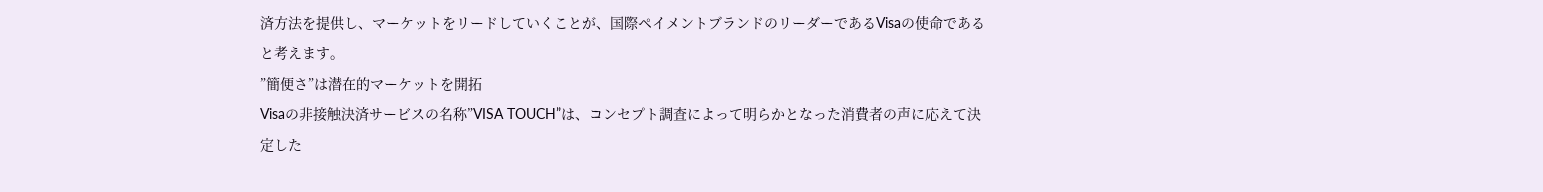済方法を提供し、マーケットをリードしていくことが、国際ペイメントブランドのリーダーであるVisaの使命であると考えます。
”簡便さ”は潜在的マーケットを開拓
Visaの非接触決済サービスの名称”VISA TOUCH”は、コンセプト調査によって明らかとなった消費者の声に応えて決定した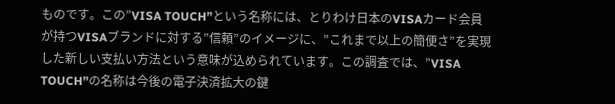ものです。この”VISA TOUCH”という名称には、とりわけ日本のVISAカード会員が持つVISAブランドに対する”信頼”のイメージに、”これまで以上の簡便さ”を実現した新しい支払い方法という意味が込められています。この調査では、”VISA TOUCH”の名称は今後の電子決済拡大の鍵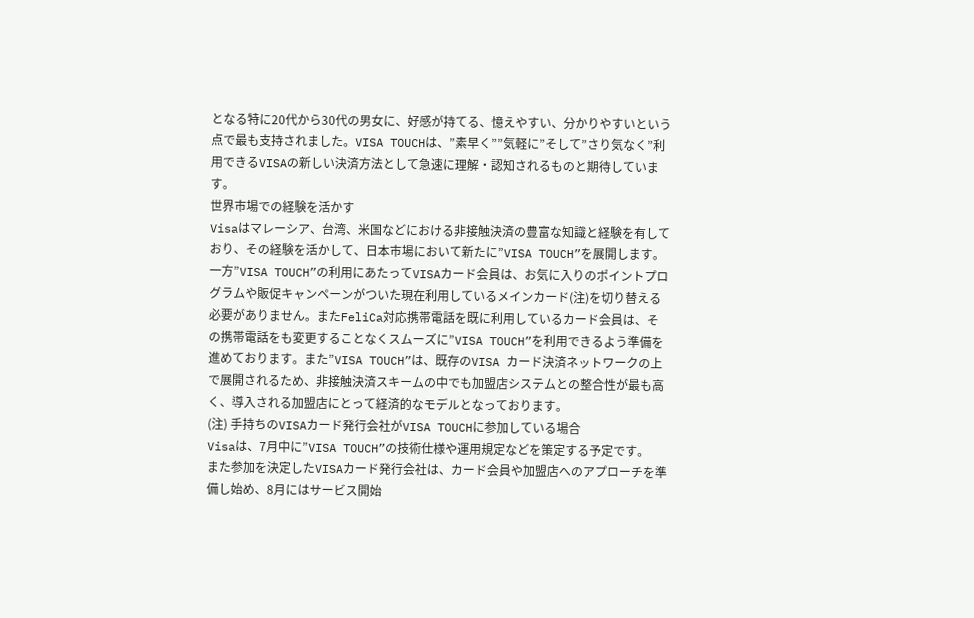となる特に20代から30代の男女に、好感が持てる、憶えやすい、分かりやすいという点で最も支持されました。VISA TOUCHは、”素早く””気軽に”そして”さり気なく”利用できるVISAの新しい決済方法として急速に理解・認知されるものと期待しています。
世界市場での経験を活かす
Visaはマレーシア、台湾、米国などにおける非接触決済の豊富な知識と経験を有しており、その経験を活かして、日本市場において新たに”VISA TOUCH”を展開します。
一方”VISA TOUCH”の利用にあたってVISAカード会員は、お気に入りのポイントプログラムや販促キャンペーンがついた現在利用しているメインカード(注)を切り替える必要がありません。またFeliCa対応携帯電話を既に利用しているカード会員は、その携帯電話をも変更することなくスムーズに”VISA TOUCH”を利用できるよう準備を進めております。また”VISA TOUCH”は、既存のVISA カード決済ネットワークの上で展開されるため、非接触決済スキームの中でも加盟店システムとの整合性が最も高く、導入される加盟店にとって経済的なモデルとなっております。
(注) 手持ちのVISAカード発行会社がVISA TOUCHに参加している場合
Visaは、7月中に”VISA TOUCH”の技術仕様や運用規定などを策定する予定です。
また参加を決定したVISAカード発行会社は、カード会員や加盟店へのアプローチを準備し始め、8月にはサービス開始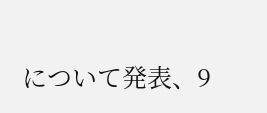について発表、9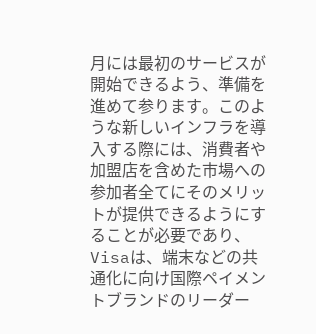月には最初のサービスが開始できるよう、準備を進めて参ります。このような新しいインフラを導入する際には、消費者や加盟店を含めた市場への参加者全てにそのメリットが提供できるようにすることが必要であり、Visaは、端末などの共通化に向け国際ペイメントブランドのリーダー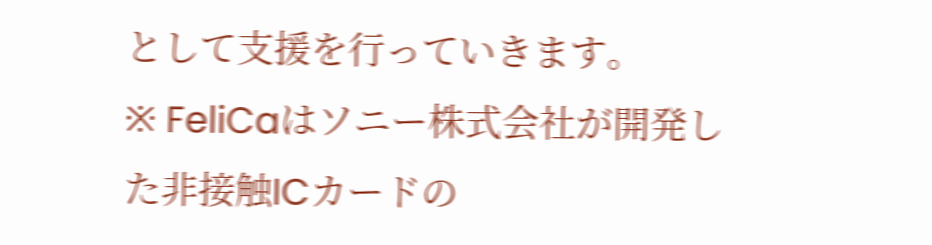として支援を行っていきます。
※ FeliCaはソニー株式会社が開発した非接触ICカードの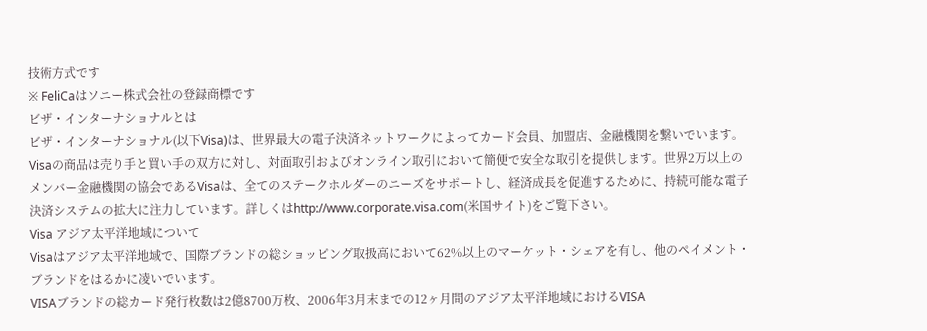技術方式です
※ FeliCaはソニー株式会社の登録商標です
ビザ・インターナショナルとは
ビザ・インターナショナル(以下Visa)は、世界最大の電子決済ネットワークによってカード会員、加盟店、金融機関を繋いでいます。Visaの商品は売り手と買い手の双方に対し、対面取引およびオンライン取引において簡便で安全な取引を提供します。世界2万以上のメンバー金融機関の協会であるVisaは、全てのステークホルダーのニーズをサポートし、経済成長を促進するために、持続可能な電子決済システムの拡大に注力しています。詳しくはhttp://www.corporate.visa.com(米国サイト)をご覧下さい。
Visa アジア太平洋地域について
Visaはアジア太平洋地域で、国際ブランドの総ショッピング取扱高において62%以上のマーケット・シェアを有し、他のペイメント・ブランドをはるかに凌いでいます。
VISAブランドの総カード発行枚数は2億8700万枚、2006年3月末までの12ヶ月間のアジア太平洋地域におけるVISA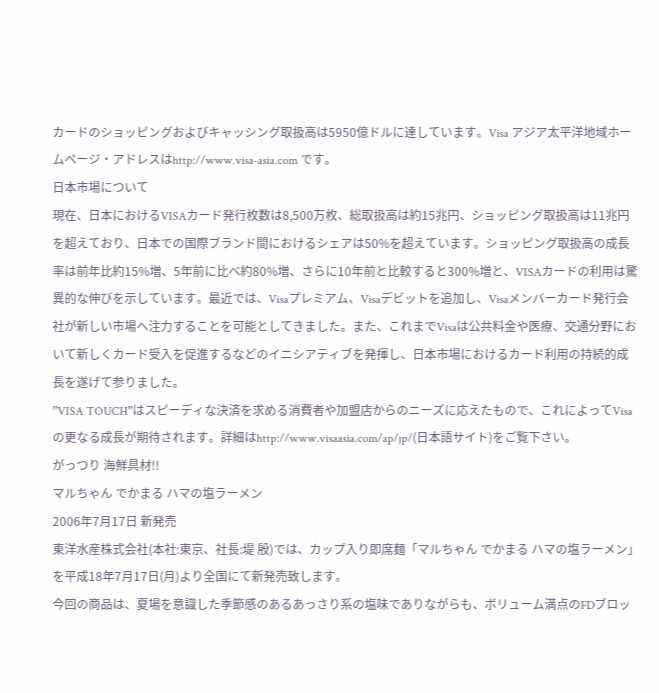カードのショッピングおよびキャッシング取扱高は5950億ドルに達しています。Visa アジア太平洋地域ホームページ・アドレスはhttp://www.visa-asia.com です。
日本市場について
現在、日本におけるVISAカード発行枚数は8,500万枚、総取扱高は約15兆円、ショッピング取扱高は11兆円を超えており、日本での国際ブランド間におけるシェアは50%を超えています。ショッピング取扱高の成長率は前年比約15%増、5年前に比べ約80%増、さらに10年前と比較すると300%増と、VISAカードの利用は驚異的な伸びを示しています。最近では、Visaプレミアム、Visaデビットを追加し、Visaメンバーカード発行会社が新しい市場へ注力することを可能としてきました。また、これまでVisaは公共料金や医療、交通分野において新しくカード受入を促進するなどのイニシアティブを発揮し、日本市場におけるカード利用の持続的成長を遂げて参りました。
”VISA TOUCH”はスピーディな決済を求める消費者や加盟店からのニーズに応えたもので、これによってVisaの更なる成長が期待されます。詳細はhttp://www.visaasia.com/ap/jp/(日本語サイト)をご覧下さい。
がっつり 海鮮具材!!
マルちゃん でかまる ハマの塩ラーメン
2006年7月17日 新発売
東洋水産株式会社(本社:東京、社長:堤 殷)では、カップ入り即席麺「マルちゃん でかまる ハマの塩ラーメン」を平成18年7月17日(月)より全国にて新発売致します。
今回の商品は、夏場を意識した季節感のあるあっさり系の塩味でありながらも、ボリューム満点のFDブロッ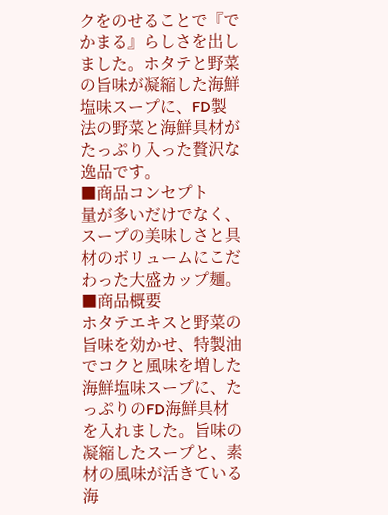クをのせることで『でかまる』らしさを出しました。ホタテと野菜の旨味が凝縮した海鮮塩味スープに、FD製法の野菜と海鮮具材がたっぷり入った贅沢な逸品です。
■商品コンセプト
量が多いだけでなく、スープの美味しさと具材のボリュームにこだわった大盛カップ麺。
■商品概要
ホタテエキスと野菜の旨味を効かせ、特製油でコクと風味を増した海鮮塩味スープに、たっぷりのFD海鮮具材を入れました。旨味の凝縮したスープと、素材の風味が活きている海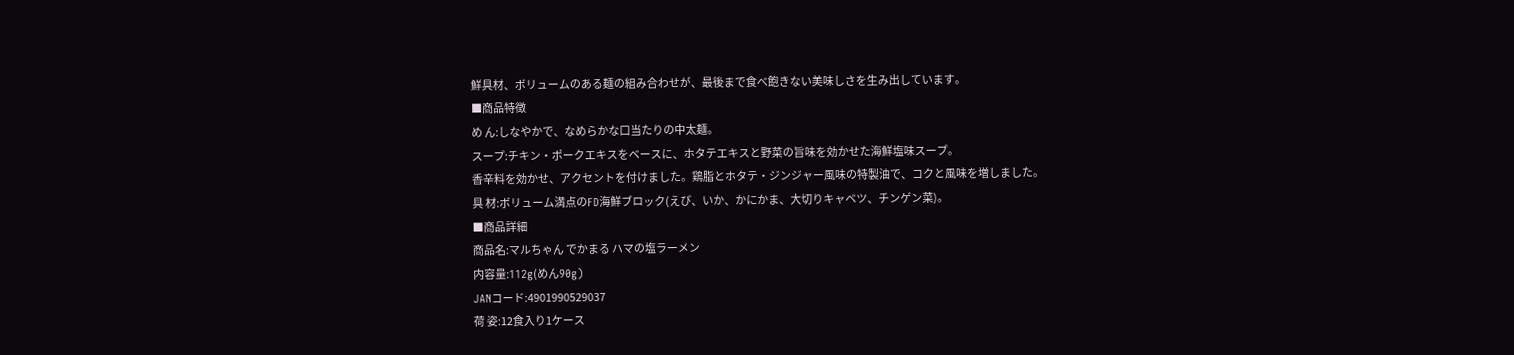鮮具材、ボリュームのある麺の組み合わせが、最後まで食べ飽きない美味しさを生み出しています。
■商品特徴
め ん:しなやかで、なめらかな口当たりの中太麺。
スープ:チキン・ポークエキスをベースに、ホタテエキスと野菜の旨味を効かせた海鮮塩味スープ。
香辛料を効かせ、アクセントを付けました。鶏脂とホタテ・ジンジャー風味の特製油で、コクと風味を増しました。
具 材:ボリューム満点のFD海鮮ブロック(えび、いか、かにかま、大切りキャベツ、チンゲン菜)。
■商品詳細
商品名:マルちゃん でかまる ハマの塩ラーメン
内容量:112g(めん90g)
JANコード:4901990529037
荷 姿:12食入り1ケース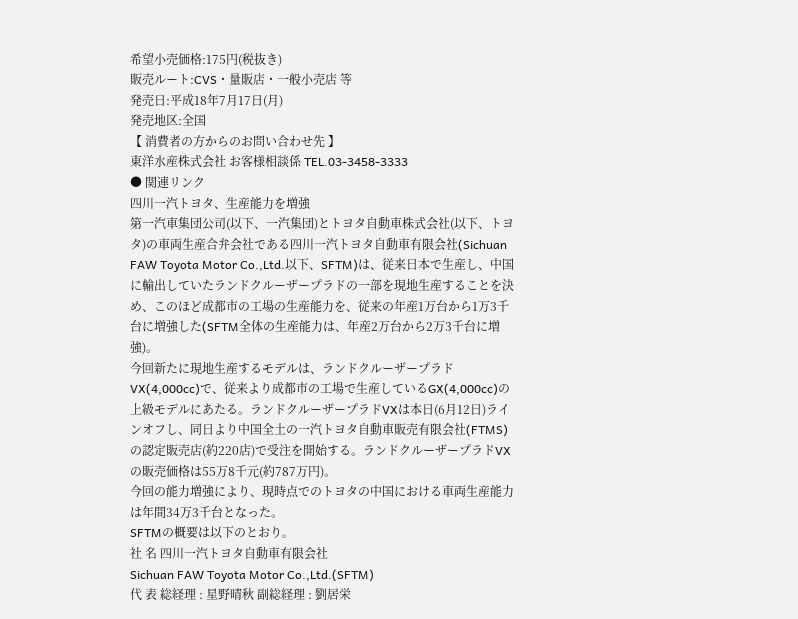希望小売価格:175円(税抜き)
販売ルート:CVS・量販店・一般小売店 等
発売日:平成18年7月17日(月)
発売地区:全国
【 消費者の方からのお問い合わせ先 】
東洋水産株式会社 お客様相談係 TEL.03-3458-3333
● 関連リンク
四川一汽トヨタ、生産能力を増強
第一汽車集団公司(以下、一汽集団)とトヨタ自動車株式会社(以下、トヨタ)の車両生産合弁会社である四川一汽トヨタ自動車有限会社(Sichuan FAW Toyota Motor Co.,Ltd.以下、SFTM)は、従来日本で生産し、中国に輸出していたランドクルーザープラドの一部を現地生産することを決め、このほど成都市の工場の生産能力を、従来の年産1万台から1万3千台に増強した(SFTM全体の生産能力は、年産2万台から2万3千台に増強)。
今回新たに現地生産するモデルは、ランドクルーザープラドVX(4,000cc)で、従来より成都市の工場で生産しているGX(4,000cc)の上級モデルにあたる。ランドクルーザープラドVXは本日(6月12日)ラインオフし、同日より中国全土の一汽トヨタ自動車販売有限会社(FTMS)の認定販売店(約220店)で受注を開始する。ランドクルーザープラドVXの販売価格は55万8千元(約787万円)。
今回の能力増強により、現時点でのトヨタの中国における車両生産能力は年間34万3千台となった。
SFTMの概要は以下のとおり。
社 名 四川一汽トヨタ自動車有限会社
Sichuan FAW Toyota Motor Co.,Ltd.(SFTM)
代 表 総経理 : 星野晴秋 副総経理 : 劉居栄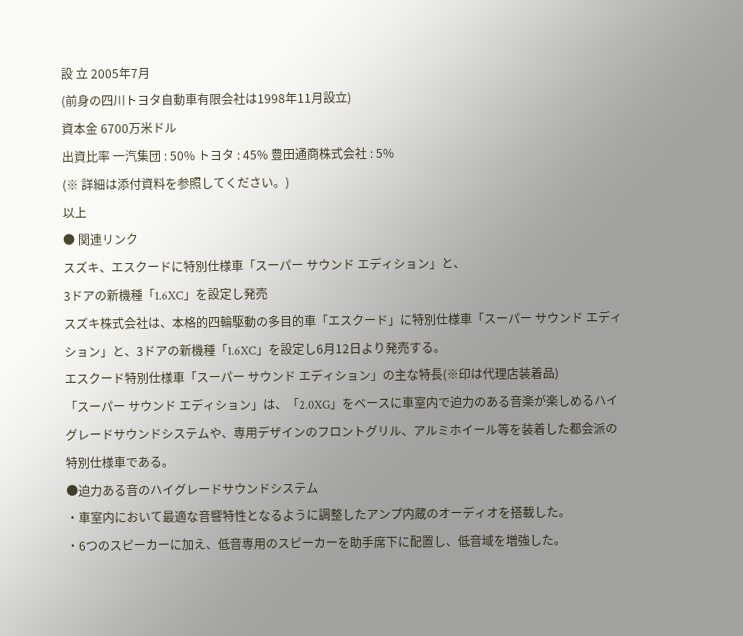設 立 2005年7月
(前身の四川トヨタ自動車有限会社は1998年11月設立)
資本金 6700万米ドル
出資比率 一汽集団 : 50% トヨタ : 45% 豊田通商株式会社 : 5%
(※ 詳細は添付資料を参照してください。)
以上
● 関連リンク
スズキ、エスクードに特別仕様車「スーパー サウンド エディション」と、
3ドアの新機種「1.6XC」を設定し発売
スズキ株式会社は、本格的四輪駆動の多目的車「エスクード」に特別仕様車「スーパー サウンド エディション」と、3ドアの新機種「1.6XC」を設定し6月12日より発売する。
エスクード特別仕様車「スーパー サウンド エディション」の主な特長(※印は代理店装着品)
「スーパー サウンド エディション」は、「2.0XG」をベースに車室内で迫力のある音楽が楽しめるハイグレードサウンドシステムや、専用デザインのフロントグリル、アルミホイール等を装着した都会派の特別仕様車である。
●迫力ある音のハイグレードサウンドシステム
・車室内において最適な音響特性となるように調整したアンプ内蔵のオーディオを搭載した。
・6つのスピーカーに加え、低音専用のスピーカーを助手席下に配置し、低音域を増強した。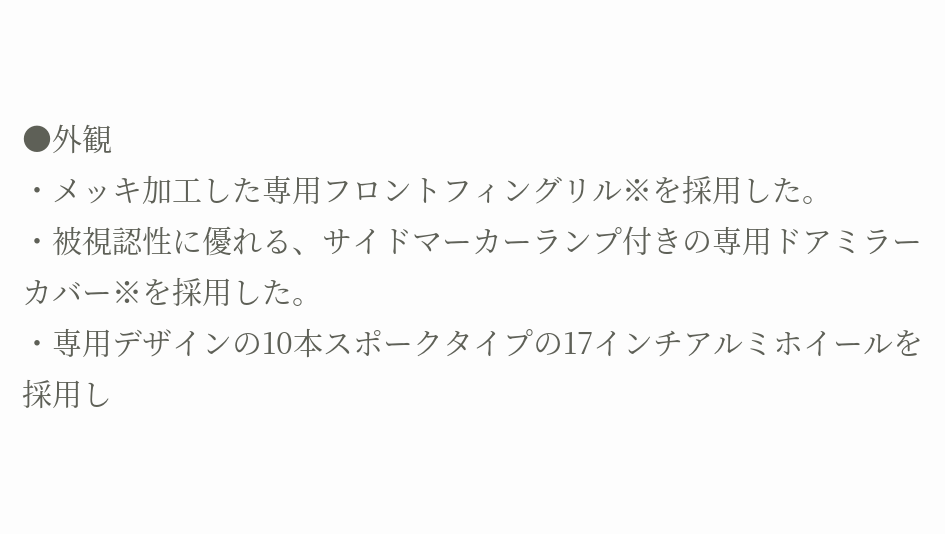●外観
・メッキ加工した専用フロントフィングリル※を採用した。
・被視認性に優れる、サイドマーカーランプ付きの専用ドアミラーカバー※を採用した。
・専用デザインの10本スポークタイプの17インチアルミホイールを採用し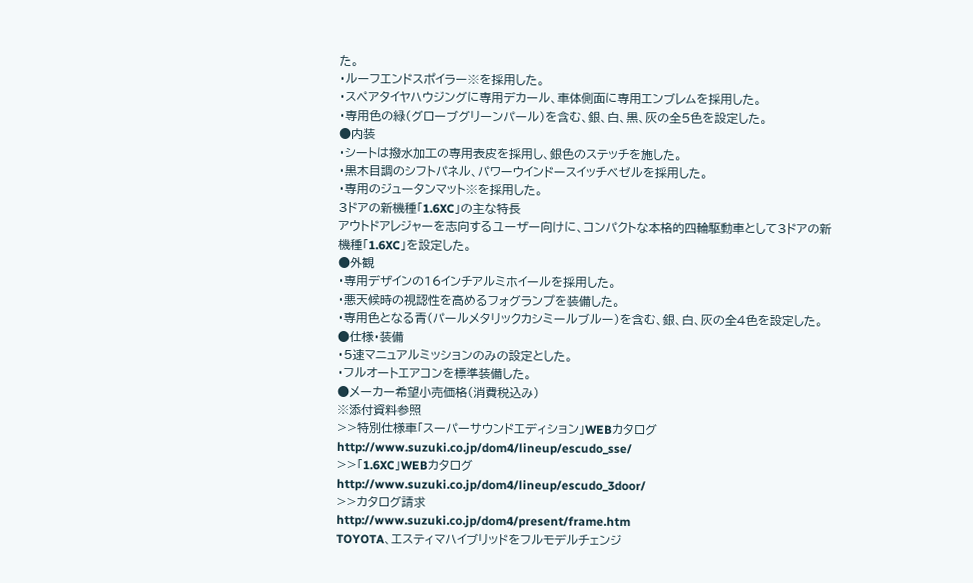た。
・ルーフエンドスポイラー※を採用した。
・スペアタイヤハウジングに専用デカール、車体側面に専用エンブレムを採用した。
・専用色の緑(グローブグリーンパール)を含む、銀、白、黒、灰の全5色を設定した。
●内装
・シートは撥水加工の専用表皮を採用し、銀色のステッチを施した。
・黒木目調のシフトパネル、パワーウインドースイッチベゼルを採用した。
・専用のジュータンマット※を採用した。
3ドアの新機種「1.6XC」の主な特長
アウトドアレジャーを志向するユーザー向けに、コンパクトな本格的四輪駆動車として3ドアの新機種「1.6XC」を設定した。
●外観
・専用デザインの16インチアルミホイールを採用した。
・悪天候時の視認性を高めるフォグランプを装備した。
・専用色となる青(パールメタリックカシミールブルー)を含む、銀、白、灰の全4色を設定した。
●仕様・装備
・5速マニュアルミッションのみの設定とした。
・フルオートエアコンを標準装備した。
●メーカー希望小売価格(消費税込み)
※添付資料参照
>>特別仕様車「スーパーサウンドエディション」WEBカタログ
http://www.suzuki.co.jp/dom4/lineup/escudo_sse/
>>「1.6XC」WEBカタログ
http://www.suzuki.co.jp/dom4/lineup/escudo_3door/
>>カタログ請求
http://www.suzuki.co.jp/dom4/present/frame.htm
TOYOTA、エスティマハイブリッドをフルモデルチェンジ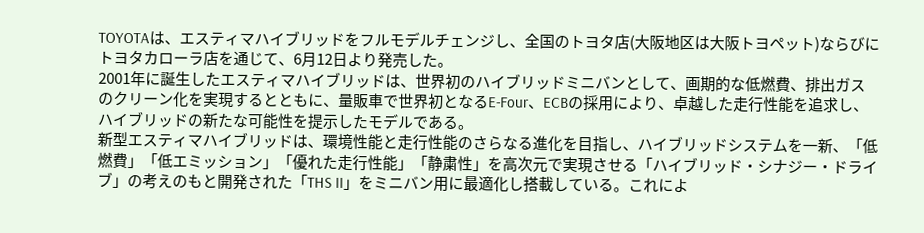TOYOTAは、エスティマハイブリッドをフルモデルチェンジし、全国のトヨタ店(大阪地区は大阪トヨペット)ならびにトヨタカローラ店を通じて、6月12日より発売した。
2001年に誕生したエスティマハイブリッドは、世界初のハイブリッドミニバンとして、画期的な低燃費、排出ガスのクリーン化を実現するとともに、量販車で世界初となるE-Four、ECBの採用により、卓越した走行性能を追求し、ハイブリッドの新たな可能性を提示したモデルである。
新型エスティマハイブリッドは、環境性能と走行性能のさらなる進化を目指し、ハイブリッドシステムを一新、「低燃費」「低エミッション」「優れた走行性能」「静粛性」を高次元で実現させる「ハイブリッド・シナジー・ドライブ」の考えのもと開発された「THS II」をミニバン用に最適化し搭載している。これによ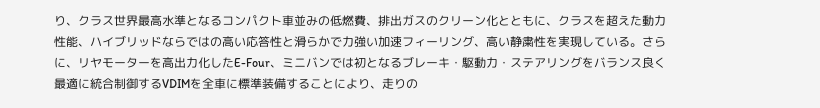り、クラス世界最高水準となるコンパクト車並みの低燃費、排出ガスのクリーン化とともに、クラスを超えた動力性能、ハイブリッドならではの高い応答性と滑らかで力強い加速フィーリング、高い静粛性を実現している。さらに、リヤモーターを高出力化したE-Four、ミニバンでは初となるブレーキ・駆動力・ステアリングをバランス良く最適に統合制御するVDIMを全車に標準装備することにより、走りの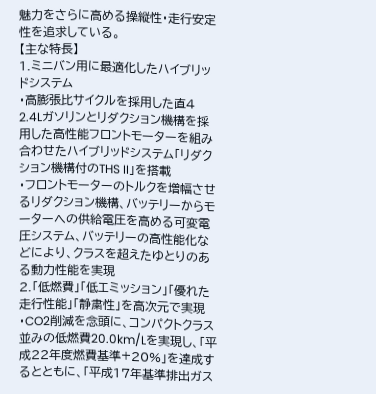魅力をさらに高める操縦性・走行安定性を追求している。
【主な特長】
1.ミニバン用に最適化したハイブリッドシステム
・高膨張比サイクルを採用した直4 2.4Lガソリンとリダクション機構を採用した高性能フロントモーターを組み合わせたハイブリッドシステム「リダクション機構付のTHS II」を搭載
・フロントモーターのトルクを増幅させるリダクション機構、バッテリーからモーターへの供給電圧を高める可変電圧システム、バッテリーの高性能化などにより、クラスを超えたゆとりのある動力性能を実現
2.「低燃費」「低エミッション」「優れた走行性能」「静粛性」を高次元で実現
・CO2削減を念頭に、コンパクトクラス並みの低燃費20.0km/Lを実現し、「平成22年度燃費基準+20%」を達成するとともに、「平成17年基準排出ガス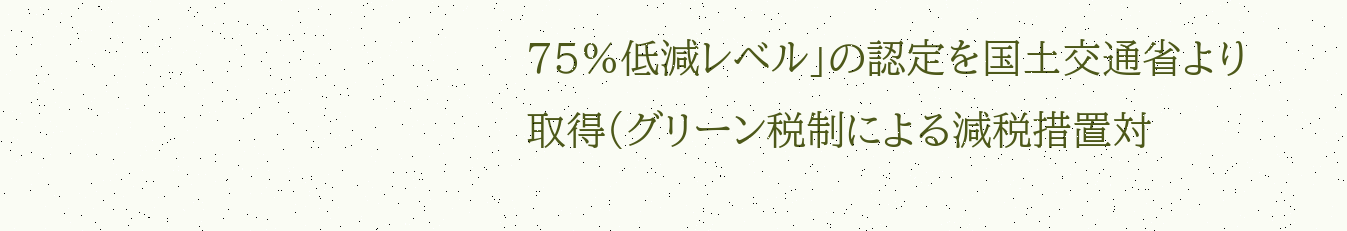75%低減レベル」の認定を国土交通省より取得(グリーン税制による減税措置対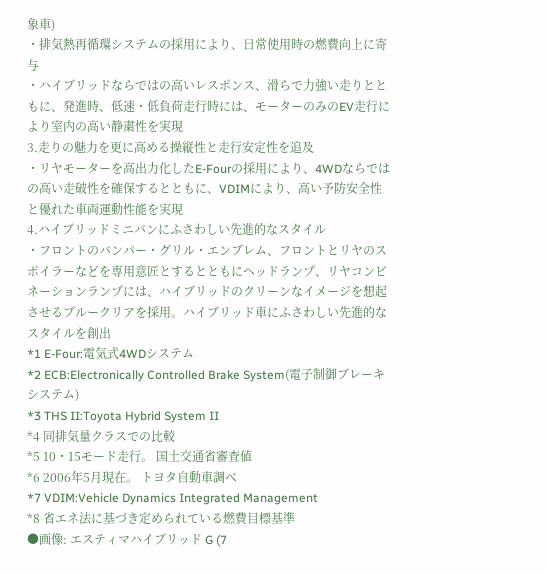象車)
・排気熱再循環システムの採用により、日常使用時の燃費向上に寄与
・ハイブリッドならではの高いレスポンス、滑らで力強い走りとともに、発進時、低速・低負荷走行時には、モーターのみのEV走行により室内の高い静粛性を実現
3.走りの魅力を更に高める操縦性と走行安定性を追及
・リヤモーターを高出力化したE-Fourの採用により、4WDならではの高い走破性を確保するとともに、VDIMにより、高い予防安全性と優れた車両運動性能を実現
4.ハイブリッドミニバンにふさわしい先進的なスタイル
・フロントのバンパー・グリル・エンブレム、フロントとリヤのスポイラーなどを専用意匠とするとともにヘッドランプ、リヤコンビネーションランプには、ハイブリッドのクリーンなイメージを想起させるブルークリアを採用。ハイブリッド車にふさわしい先進的なスタイルを創出
*1 E‐Four:電気式4WDシステム
*2 ECB:Electronically Controlled Brake System(電子制御ブレーキシステム)
*3 THS II:Toyota Hybrid System II
*4 同排気量クラスでの比較
*5 10・15モード走行。 国土交通省審査値
*6 2006年5月現在。 トヨタ自動車調べ
*7 VDIM:Vehicle Dynamics Integrated Management
*8 省エネ法に基づき定められている燃費目標基準
●画像: エスティマハイブリッド G (7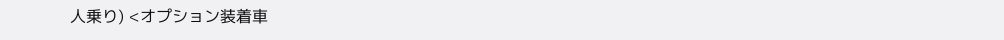人乗り) <オプション装着車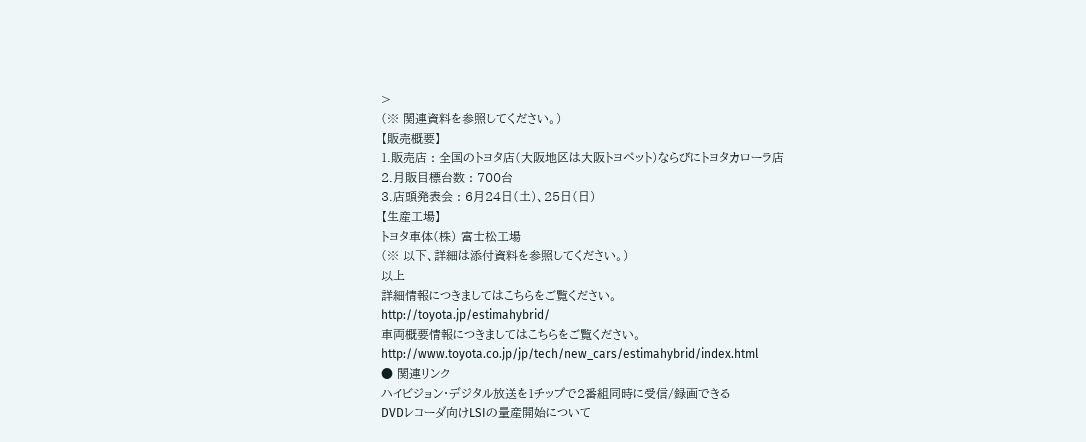>
(※ 関連資料を参照してください。)
【販売概要】
1.販売店 : 全国のトヨタ店(大阪地区は大阪トヨペット)ならびにトヨタカローラ店
2.月販目標台数 : 700台
3.店頭発表会 : 6月24日(土)、25日(日)
【生産工場】
トヨタ車体(株) 富士松工場
(※ 以下、詳細は添付資料を参照してください。)
以上
詳細情報につきましてはこちらをご覧ください。
http://toyota.jp/estimahybrid/
車両概要情報につきましてはこちらをご覧ください。
http://www.toyota.co.jp/jp/tech/new_cars/estimahybrid/index.html
● 関連リンク
ハイビジョン・デジタル放送を1チップで2番組同時に受信/録画できる
DVDレコーダ向けLSIの量産開始について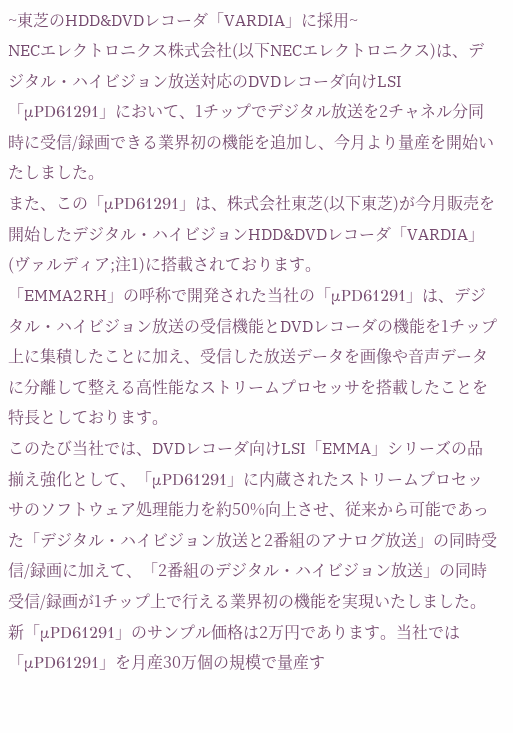~東芝のHDD&DVDレコーダ「VARDIA」に採用~
NECエレクトロニクス株式会社(以下NECエレクトロニクス)は、デジタル・ハイビジョン放送対応のDVDレコーダ向けLSI「μPD61291」において、1チップでデジタル放送を2チャネル分同時に受信/録画できる業界初の機能を追加し、今月より量産を開始いたしました。
また、この「μPD61291」は、株式会社東芝(以下東芝)が今月販売を開始したデジタル・ハイビジョンHDD&DVDレコーダ「VARDIA」(ヴァルディア;注1)に搭載されております。
「EMMA2RH」の呼称で開発された当社の「μPD61291」は、デジタル・ハイビジョン放送の受信機能とDVDレコーダの機能を1チップ上に集積したことに加え、受信した放送データを画像や音声データに分離して整える高性能なストリームプロセッサを搭載したことを特長としております。
このたび当社では、DVDレコーダ向けLSI「EMMA」シリーズの品揃え強化として、「μPD61291」に内蔵されたストリームプロセッサのソフトウェア処理能力を約50%向上させ、従来から可能であった「デジタル・ハイビジョン放送と2番組のアナログ放送」の同時受信/録画に加えて、「2番組のデジタル・ハイビジョン放送」の同時受信/録画が1チップ上で行える業界初の機能を実現いたしました。
新「μPD61291」のサンプル価格は2万円であります。当社では「μPD61291」を月産30万個の規模で量産す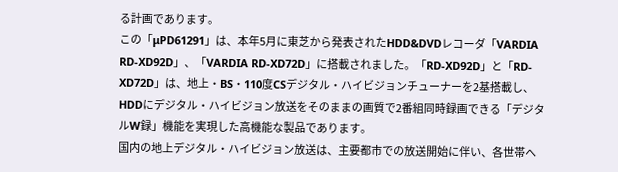る計画であります。
この「μPD61291」は、本年5月に東芝から発表されたHDD&DVDレコーダ「VARDIA RD-XD92D」、「VARDIA RD-XD72D」に搭載されました。「RD-XD92D」と「RD-XD72D」は、地上・BS・110度CSデジタル・ハイビジョンチューナーを2基搭載し、HDDにデジタル・ハイビジョン放送をそのままの画質で2番組同時録画できる「デジタルW録」機能を実現した高機能な製品であります。
国内の地上デジタル・ハイビジョン放送は、主要都市での放送開始に伴い、各世帯へ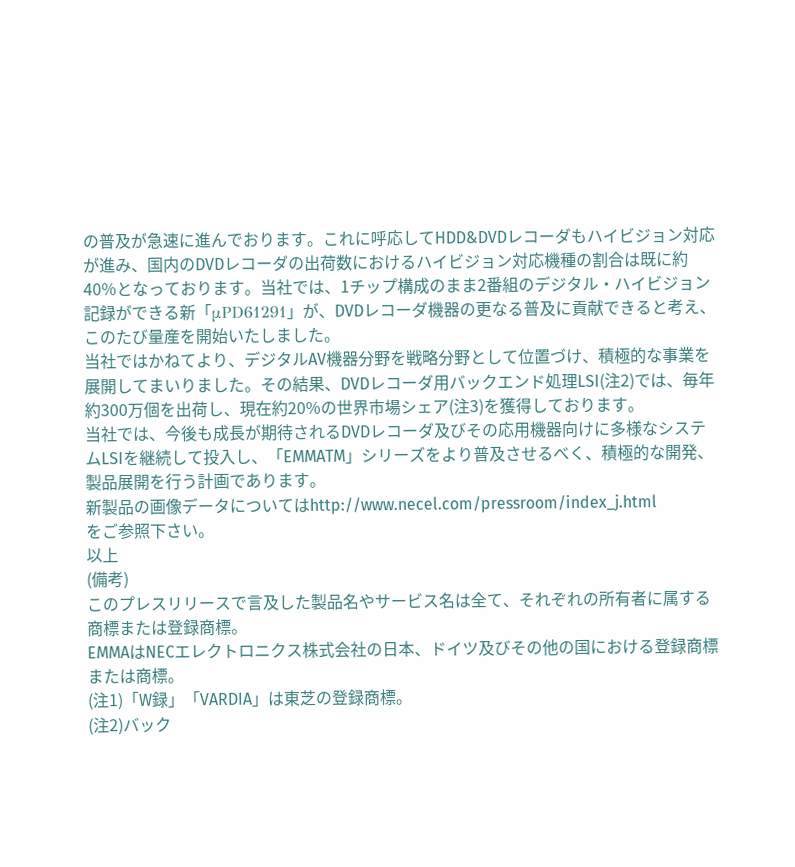の普及が急速に進んでおります。これに呼応してHDD&DVDレコーダもハイビジョン対応が進み、国内のDVDレコーダの出荷数におけるハイビジョン対応機種の割合は既に約40%となっております。当社では、1チップ構成のまま2番組のデジタル・ハイビジョン記録ができる新「μPD61291」が、DVDレコーダ機器の更なる普及に貢献できると考え、このたび量産を開始いたしました。
当社ではかねてより、デジタルAV機器分野を戦略分野として位置づけ、積極的な事業を展開してまいりました。その結果、DVDレコーダ用バックエンド処理LSI(注2)では、毎年約300万個を出荷し、現在約20%の世界市場シェア(注3)を獲得しております。
当社では、今後も成長が期待されるDVDレコーダ及びその応用機器向けに多様なシステムLSIを継続して投入し、「EMMATM」シリーズをより普及させるべく、積極的な開発、製品展開を行う計画であります。
新製品の画像データについてはhttp://www.necel.com/pressroom/index_j.html
をご参照下さい。
以上
(備考)
このプレスリリースで言及した製品名やサービス名は全て、それぞれの所有者に属する商標または登録商標。
EMMAはNECエレクトロニクス株式会社の日本、ドイツ及びその他の国における登録商標または商標。
(注1)「W録」「VARDIA」は東芝の登録商標。
(注2)バック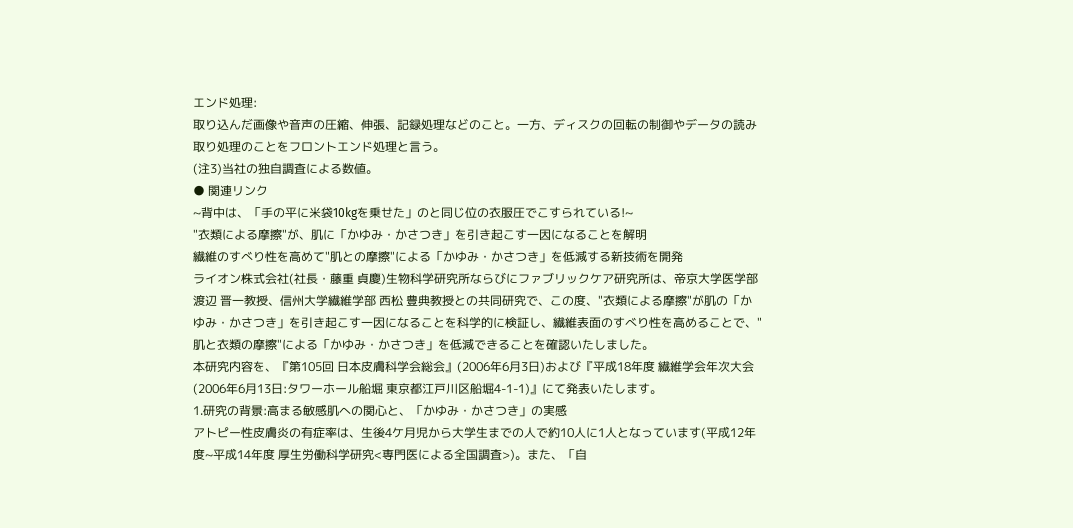エンド処理:
取り込んだ画像や音声の圧縮、伸張、記録処理などのこと。一方、ディスクの回転の制御やデータの読み取り処理のことをフロントエンド処理と言う。
(注3)当社の独自調査による数値。
● 関連リンク
~背中は、「手の平に米袋10kgを乗せた」のと同じ位の衣服圧でこすられている!~
"衣類による摩擦"が、肌に「かゆみ・かさつき」を引き起こす一因になることを解明
繊維のすべり性を高めて"肌との摩擦"による「かゆみ・かさつき」を低減する新技術を開発
ライオン株式会社(社長・藤重 貞慶)生物科学研究所ならびにファブリックケア研究所は、帝京大学医学部 渡辺 晋一教授、信州大学繊維学部 西松 豊典教授との共同研究で、この度、"衣類による摩擦"が肌の「かゆみ・かさつき」を引き起こす一因になることを科学的に検証し、繊維表面のすべり性を高めることで、"肌と衣類の摩擦"による「かゆみ・かさつき」を低減できることを確認いたしました。
本研究内容を、『第105回 日本皮膚科学会総会』(2006年6月3日)および『平成18年度 繊維学会年次大会(2006年6月13日:タワーホール船堀 東京都江戸川区船堀4-1-1)』にて発表いたします。
1.研究の背景:高まる敏感肌への関心と、「かゆみ・かさつき」の実感
アトピー性皮膚炎の有症率は、生後4ケ月児から大学生までの人で約10人に1人となっています(平成12年度~平成14年度 厚生労働科学研究<専門医による全国調査>)。また、「自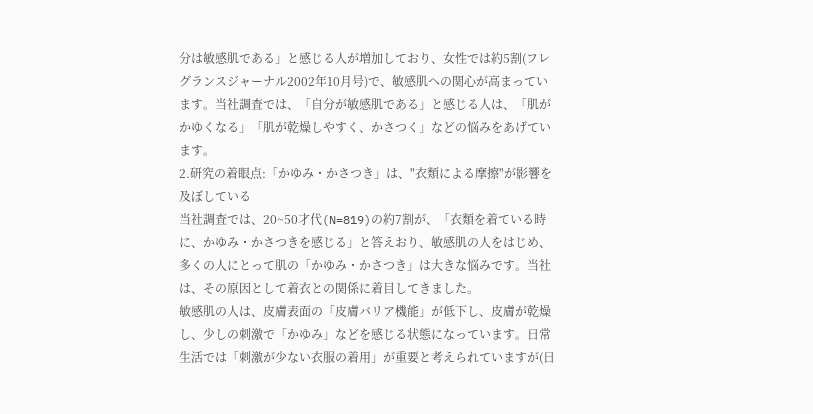分は敏感肌である」と感じる人が増加しており、女性では約5割(フレグランスジャーナル2002年10月号)で、敏感肌への関心が高まっています。当社調査では、「自分が敏感肌である」と感じる人は、「肌がかゆくなる」「肌が乾燥しやすく、かさつく」などの悩みをあげています。
2.研究の着眼点:「かゆみ・かさつき」は、"衣類による摩擦"が影響を及ぼしている
当社調査では、20~50才代(N=819)の約7割が、「衣類を着ている時に、かゆみ・かさつきを感じる」と答えおり、敏感肌の人をはじめ、多くの人にとって肌の「かゆみ・かさつき」は大きな悩みです。当社は、その原因として着衣との関係に着目してきました。
敏感肌の人は、皮膚表面の「皮膚バリア機能」が低下し、皮膚が乾燥し、少しの刺激で「かゆみ」などを感じる状態になっています。日常生活では「刺激が少ない衣服の着用」が重要と考えられていますが(日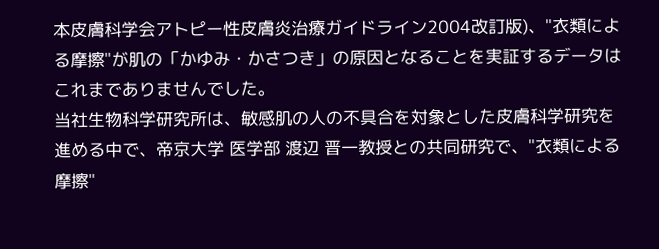本皮膚科学会アトピー性皮膚炎治療ガイドライン2004改訂版)、"衣類による摩擦"が肌の「かゆみ・かさつき」の原因となることを実証するデータはこれまでありませんでした。
当社生物科学研究所は、敏感肌の人の不具合を対象とした皮膚科学研究を進める中で、帝京大学 医学部 渡辺 晋一教授との共同研究で、"衣類による摩擦"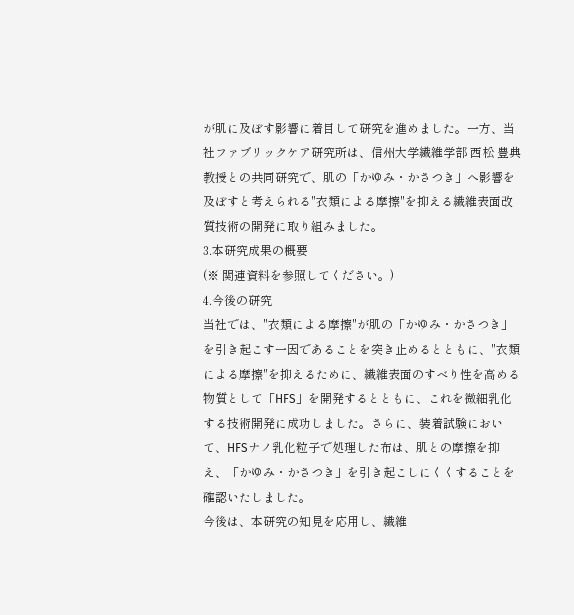が肌に及ぼす影響に着目して研究を進めました。一方、当社ファブリックケア研究所は、信州大学繊維学部 西松 豊典教授との共同研究で、肌の「かゆみ・かさつき」へ影響を及ぼすと考えられる"衣類による摩擦"を抑える繊維表面改質技術の開発に取り組みました。
3.本研究成果の概要
(※ 関連資料を参照してください。)
4.今後の研究
当社では、"衣類による摩擦"が肌の「かゆみ・かさつき」を引き起こす一因であることを突き止めるとともに、"衣類による摩擦"を抑えるために、繊維表面のすべり性を高める物質として「HFS」を開発するとともに、これを微細乳化する技術開発に成功しました。さらに、装着試験において、HFSナノ乳化粒子で処理した布は、肌との摩擦を抑え、「かゆみ・かさつき」を引き起こしにくくすることを確認いたしました。
今後は、本研究の知見を応用し、繊維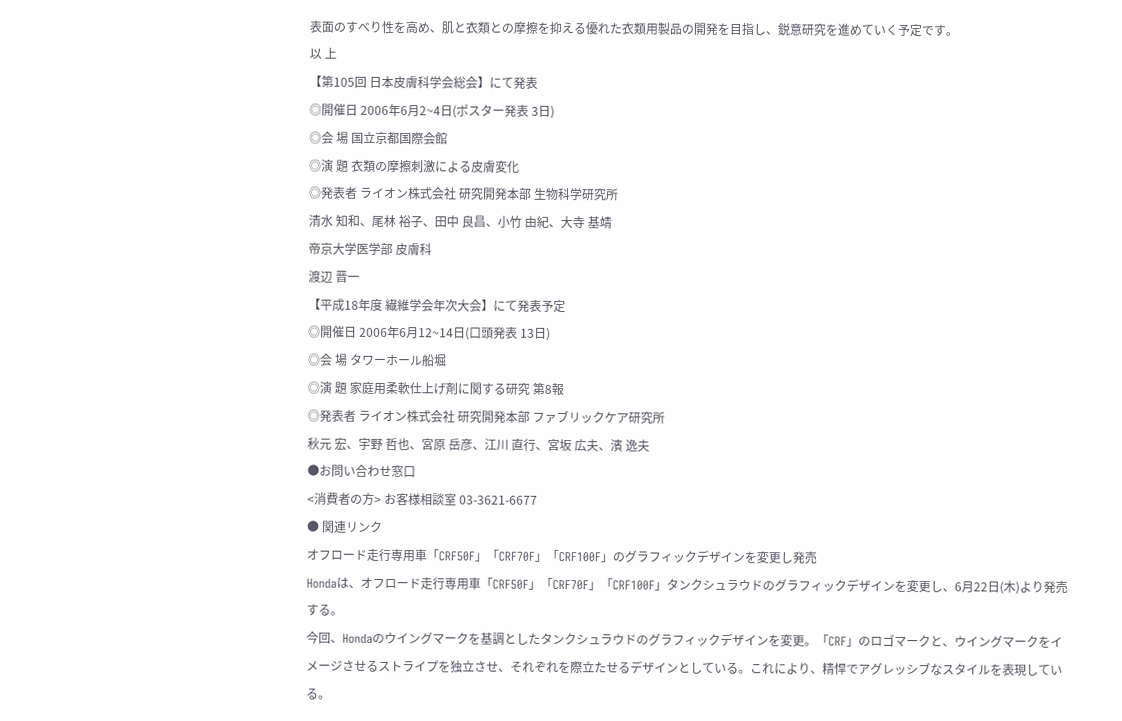表面のすべり性を高め、肌と衣類との摩擦を抑える優れた衣類用製品の開発を目指し、鋭意研究を進めていく予定です。
以 上
【第105回 日本皮膚科学会総会】にて発表
◎開催日 2006年6月2~4日(ポスター発表 3日)
◎会 場 国立京都国際会館
◎演 題 衣類の摩擦刺激による皮膚変化
◎発表者 ライオン株式会社 研究開発本部 生物科学研究所
清水 知和、尾林 裕子、田中 良昌、小竹 由紀、大寺 基靖
帝京大学医学部 皮膚科
渡辺 晋一
【平成18年度 繊維学会年次大会】にて発表予定
◎開催日 2006年6月12~14日(口頭発表 13日)
◎会 場 タワーホール船堀
◎演 題 家庭用柔軟仕上げ剤に関する研究 第8報
◎発表者 ライオン株式会社 研究開発本部 ファブリックケア研究所
秋元 宏、宇野 哲也、宮原 岳彦、江川 直行、宮坂 広夫、濱 逸夫
●お問い合わせ窓口
<消費者の方> お客様相談室 03-3621-6677
● 関連リンク
オフロード走行専用車「CRF50F」「CRF70F」「CRF100F」のグラフィックデザインを変更し発売
Hondaは、オフロード走行専用車「CRF50F」「CRF70F」「CRF100F」タンクシュラウドのグラフィックデザインを変更し、6月22日(木)より発売する。
今回、Hondaのウイングマークを基調としたタンクシュラウドのグラフィックデザインを変更。「CRF」のロゴマークと、ウイングマークをイメージさせるストライプを独立させ、それぞれを際立たせるデザインとしている。これにより、精悍でアグレッシブなスタイルを表現している。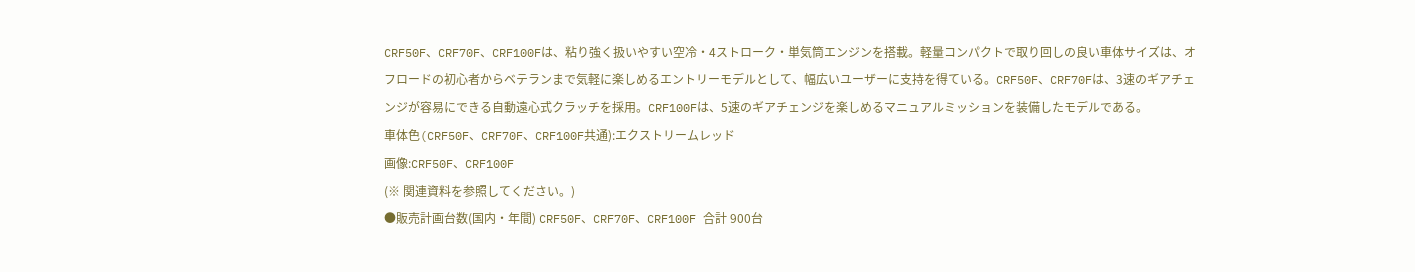CRF50F、CRF70F、CRF100Fは、粘り強く扱いやすい空冷・4ストローク・単気筒エンジンを搭載。軽量コンパクトで取り回しの良い車体サイズは、オフロードの初心者からベテランまで気軽に楽しめるエントリーモデルとして、幅広いユーザーに支持を得ている。CRF50F、CRF70Fは、3速のギアチェンジが容易にできる自動遠心式クラッチを採用。CRF100Fは、5速のギアチェンジを楽しめるマニュアルミッションを装備したモデルである。
車体色(CRF50F、CRF70F、CRF100F共通):エクストリームレッド
画像:CRF50F、CRF100F
(※ 関連資料を参照してください。)
●販売計画台数(国内・年間) CRF50F、CRF70F、CRF100F 合計 900台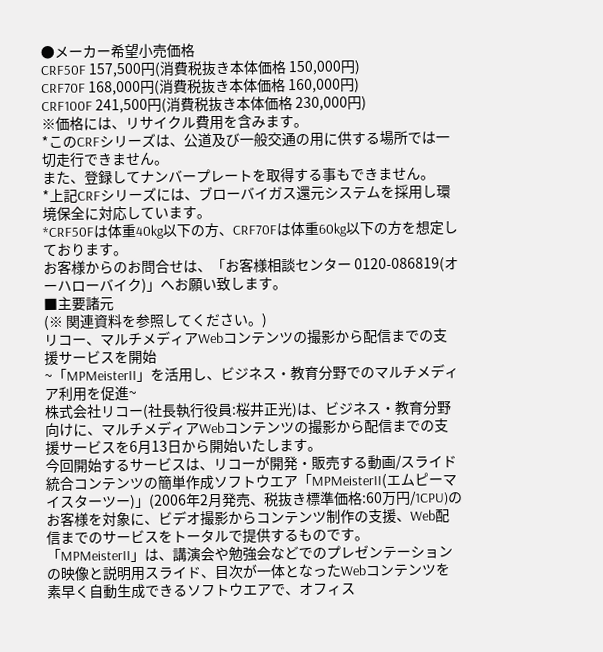●メーカー希望小売価格
CRF50F 157,500円(消費税抜き本体価格 150,000円)
CRF70F 168,000円(消費税抜き本体価格 160,000円)
CRF100F 241,500円(消費税抜き本体価格 230,000円)
※価格には、リサイクル費用を含みます。
*このCRFシリーズは、公道及び一般交通の用に供する場所では一切走行できません。
また、登録してナンバープレートを取得する事もできません。
*上記CRFシリーズには、ブローバイガス還元システムを採用し環境保全に対応しています。
*CRF50Fは体重40kg以下の方、CRF70Fは体重60kg以下の方を想定しております。
お客様からのお問合せは、「お客様相談センター 0120-086819(オーハローバイク)」へお願い致します。
■主要諸元
(※ 関連資料を参照してください。)
リコー、マルチメディアWebコンテンツの撮影から配信までの支援サービスを開始
~「MPMeisterII」を活用し、ビジネス・教育分野でのマルチメディア利用を促進~
株式会社リコー(社長執行役員:桜井正光)は、ビジネス・教育分野向けに、マルチメディアWebコンテンツの撮影から配信までの支援サービスを6月13日から開始いたします。
今回開始するサービスは、リコーが開発・販売する動画/スライド統合コンテンツの簡単作成ソフトウエア「MPMeisterII(エムピーマイスターツー)」(2006年2月発売、税抜き標準価格:60万円/1CPU)のお客様を対象に、ビデオ撮影からコンテンツ制作の支援、Web配信までのサービスをトータルで提供するものです。
「MPMeisterII」は、講演会や勉強会などでのプレゼンテーションの映像と説明用スライド、目次が一体となったWebコンテンツを素早く自動生成できるソフトウエアで、オフィス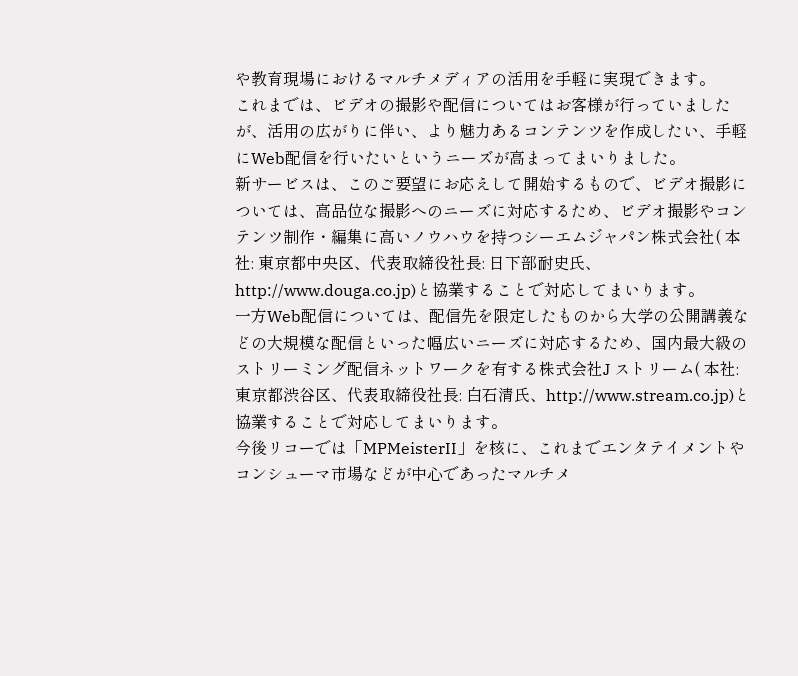や教育現場におけるマルチメディアの活用を手軽に実現できます。
これまでは、ビデオの撮影や配信についてはお客様が行っていましたが、活用の広がりに伴い、より魅力あるコンテンツを作成したい、手軽にWeb配信を行いたいというニーズが高まってまいりました。
新サービスは、このご要望にお応えして開始するもので、ビデオ撮影については、高品位な撮影へのニーズに対応するため、ビデオ撮影やコンテンツ制作・編集に高いノウハウを持つシーエムジャパン株式会社( 本社: 東京都中央区、代表取締役社長: 日下部耐史氏、http://www.douga.co.jp)と協業することで対応してまいります。
一方Web配信については、配信先を限定したものから大学の公開講義などの大規模な配信といった幅広いニーズに対応するため、国内最大級のストリーミング配信ネットワークを有する株式会社J ストリーム( 本社: 東京都渋谷区、代表取締役社長: 白石清氏、http://www.stream.co.jp)と協業することで対応してまいります。
今後リコーでは「MPMeisterII」を核に、これまでエンタテイメントやコンシューマ市場などが中心であったマルチメ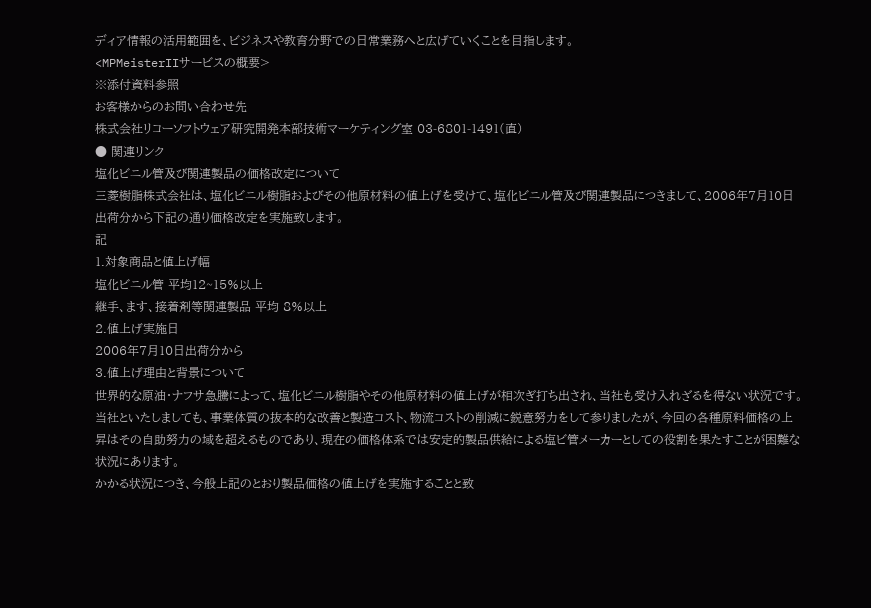ディア情報の活用範囲を、ビジネスや教育分野での日常業務へと広げていくことを目指します。
<MPMeisterIIサービスの概要>
※添付資料参照
お客様からのお問い合わせ先
株式会社リコーソフトウェア研究開発本部技術マーケティング室 03-6801-1491(直)
● 関連リンク
塩化ビニル管及び関連製品の価格改定について
三菱樹脂株式会社は、塩化ビニル樹脂およびその他原材料の値上げを受けて、塩化ビニル管及び関連製品につきまして、2006年7月10日出荷分から下記の通り価格改定を実施致します。
記
1.対象商品と値上げ幅
塩化ビニル管 平均12~15%以上
継手、ます、接着剤等関連製品 平均 8%以上
2.値上げ実施日
2006年7月10日出荷分から
3.値上げ理由と背景について
世界的な原油・ナフサ急騰によって、塩化ビニル樹脂やその他原材料の値上げが相次ぎ打ち出され、当社も受け入れざるを得ない状況です。当社といたしましても、事業体質の抜本的な改善と製造コスト、物流コストの削減に鋭意努力をして参りましたが、今回の各種原料価格の上昇はその自助努力の域を超えるものであり、現在の価格体系では安定的製品供給による塩ビ管メーカーとしての役割を果たすことが困難な状況にあります。
かかる状況につき、今般上記のとおり製品価格の値上げを実施することと致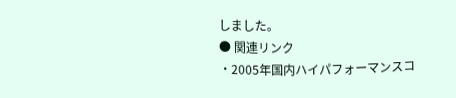しました。
● 関連リンク
・2005年国内ハイパフォーマンスコ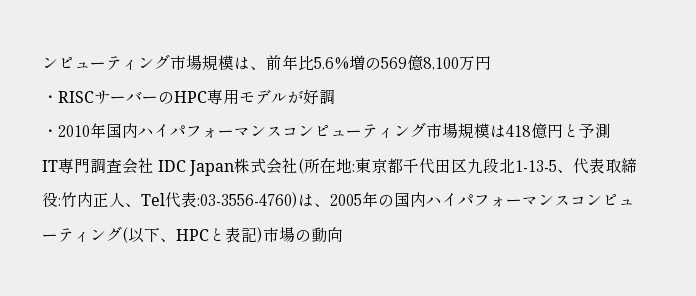ンピューティング市場規模は、前年比5.6%増の569億8,100万円
・RISCサーバーのHPC専用モデルが好調
・2010年国内ハイパフォーマンスコンピューティング市場規模は418億円と予測
IT専門調査会社 IDC Japan株式会社(所在地:東京都千代田区九段北1-13-5、代表取締役:竹内正人、Tel代表:03-3556-4760)は、2005年の国内ハイパフォーマンスコンピューティング(以下、HPCと表記)市場の動向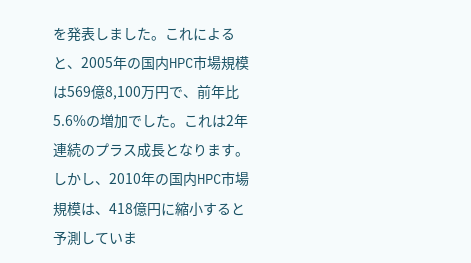を発表しました。これによると、2005年の国内HPC市場規模は569億8,100万円で、前年比5.6%の増加でした。これは2年連続のプラス成長となります。しかし、2010年の国内HPC市場規模は、418億円に縮小すると予測していま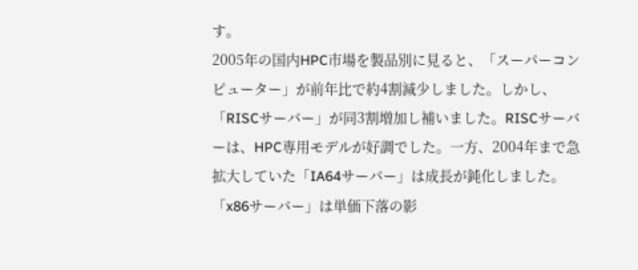す。
2005年の国内HPC市場を製品別に見ると、「スーパーコンピューター」が前年比で約4割減少しました。しかし、「RISCサーバー」が同3割増加し補いました。RISCサーバーは、HPC専用モデルが好調でした。一方、2004年まで急拡大していた「IA64サーバー」は成長が鈍化しました。「x86サーバー」は単価下落の影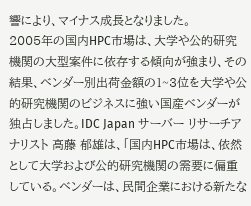響により、マイナス成長となりました。
2005年の国内HPC市場は、大学や公的研究機関の大型案件に依存する傾向が強まり、その結果、ベンダー別出荷金額の1~3位を大学や公的研究機関のビジネスに強い国産ベンダーが独占しました。IDC Japan サーバー リサーチアナリスト 高藤 郁雄は、「国内HPC市場は、依然として大学および公的研究機関の需要に偏重している。ベンダーは、民間企業における新たな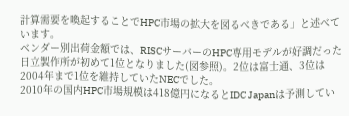計算需要を喚起することでHPC市場の拡大を図るべきである」と述べています。
ベンダー別出荷金額では、RISCサーバーのHPC専用モデルが好調だった日立製作所が初めて1位となりました(図参照)。2位は富士通、3位は2004年まで1位を維持していたNECでした。
2010年の国内HPC市場規模は418億円になるとIDC Japanは予測してい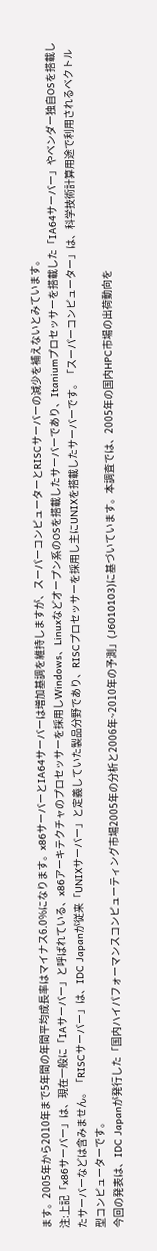ます。2005年から2010年まで5年間の年間平均成長率はマイナス6.0%になります。x86サーバーとIA64サーバーは増加基調を維持しますが、スーパーコンピューターとRISCサーバーの減少を補えないとみています。
注:上記「x86サーバー」は、現在一般に「IAサーバー」と呼ばれている、x86アーキテクチャのプロセッサーを採用しWindows、Linuxなどオープン系のOSを搭載したサーバーであり、Itaniumプロセッサーを搭載した「IA64サーバー」やベンダー独自OSを搭載したサーバーなどは含みません。「RISCサーバー」は、IDC Japanが従来「UNIXサーバー」と定義していた製品分野であり、RISCプロセッサーを採用し主にUNIXを搭載したサーバーです。「スーパーコンピューター」は、科学技術計算用途で利用されるベクトル型コンピューターです。
今回の発表は、IDC Japanが発行した「国内ハイパフォーマンスコンピューティング市場2005年の分析と2006年~2010年の予測」(J6010103)に基づいています。本調査では、2005年の国内HPC市場の出荷動向を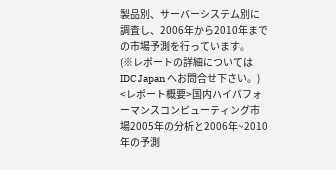製品別、サーバーシステム別に調査し、2006年から2010年までの市場予測を行っています。
(※レポートの詳細については IDC Japan へお問合せ下さい。)
<レポート概要>国内ハイパフォーマンスコンピューティング市場2005年の分析と2006年~2010年の予測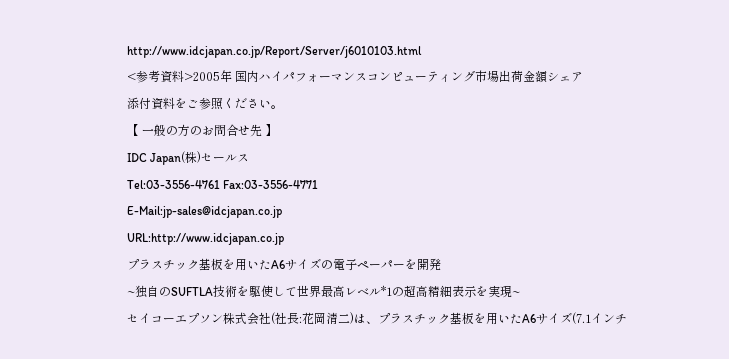http://www.idcjapan.co.jp/Report/Server/j6010103.html
<参考資料>2005年 国内ハイパフォーマンスコンピューティング市場出荷金額シェア
添付資料をご参照ください。
【 一般の方のお問合せ先 】
IDC Japan(株)セールス
Tel:03-3556-4761 Fax:03-3556-4771
E-Mail:jp-sales@idcjapan.co.jp
URL:http://www.idcjapan.co.jp
プラスチック基板を用いたA6サイズの電子ペーパーを開発
~独自のSUFTLA技術を駆使して世界最高レベル*1の超高精細表示を実現~
セイコーエプソン株式会社(社長:花岡清二)は、プラスチック基板を用いたA6サイズ(7.1インチ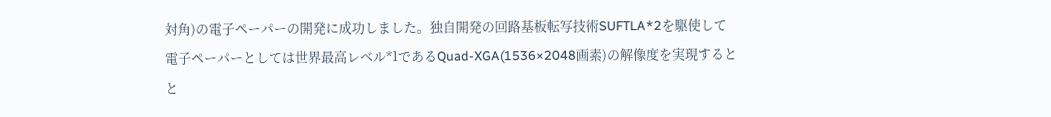対角)の電子ペーパーの開発に成功しました。独自開発の回路基板転写技術SUFTLA*2を駆使して電子ペーパーとしては世界最高レベル*1であるQuad-XGA(1536×2048画素)の解像度を実現するとと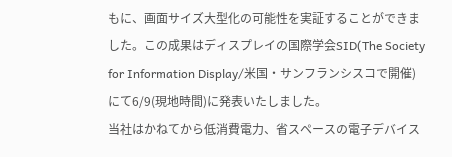もに、画面サイズ大型化の可能性を実証することができました。この成果はディスプレイの国際学会SID(The Society for Information Display/米国・サンフランシスコで開催)にて6/9(現地時間)に発表いたしました。
当社はかねてから低消費電力、省スペースの電子デバイス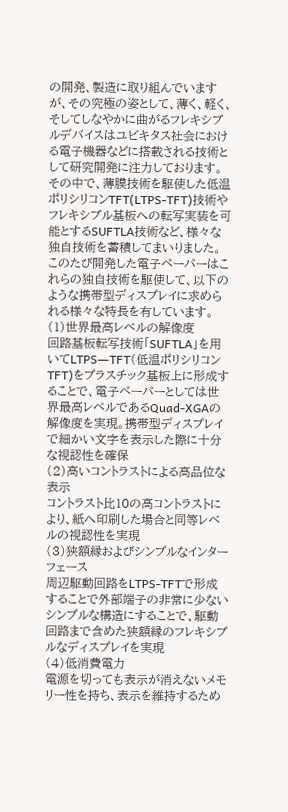の開発、製造に取り組んでいますが、その究極の姿として、薄く、軽く、そしてしなやかに曲がるフレキシブルデバイスはユビキタス社会における電子機器などに搭載される技術として研究開発に注力しております。その中で、薄膜技術を駆使した低温ポリシリコンTFT(LTPS-TFT)技術やフレキシブル基板への転写実装を可能とするSUFTLA技術など、様々な独自技術を蓄積してまいりました。
このたび開発した電子ペーパーはこれらの独自技術を駆使して、以下のような携帯型ディスプレイに求められる様々な特長を有しています。
(1)世界最高レベルの解像度
回路基板転写技術「SUFTLA」を用いてLTPS―TFT(低温ポリシリコンTFT)をプラスチック基板上に形成することで、電子ペーパーとしては世界最高レベルであるQuad-XGAの解像度を実現。携帯型ディスプレイで細かい文字を表示した際に十分な視認性を確保
(2)高いコントラストによる高品位な表示
コントラスト比10の高コントラストにより、紙へ印刷した場合と同等レベルの視認性を実現
(3)狭額縁およびシンプルなインターフェース
周辺駆動回路をLTPS-TFTで形成することで外部端子の非常に少ないシンプルな構造にすることで、駆動回路まで含めた狭額縁のフレキシブルなディスプレイを実現
(4)低消費電力
電源を切っても表示が消えないメモリー性を持ち、表示を維持するため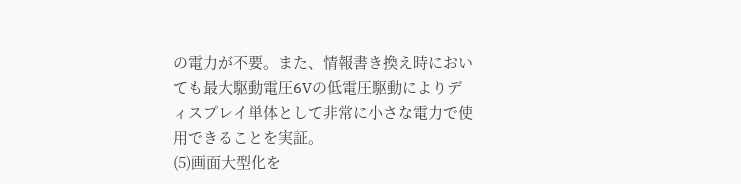の電力が不要。また、情報書き換え時においても最大駆動電圧6Vの低電圧駆動によりディスプレイ単体として非常に小さな電力で使用できることを実証。
(5)画面大型化を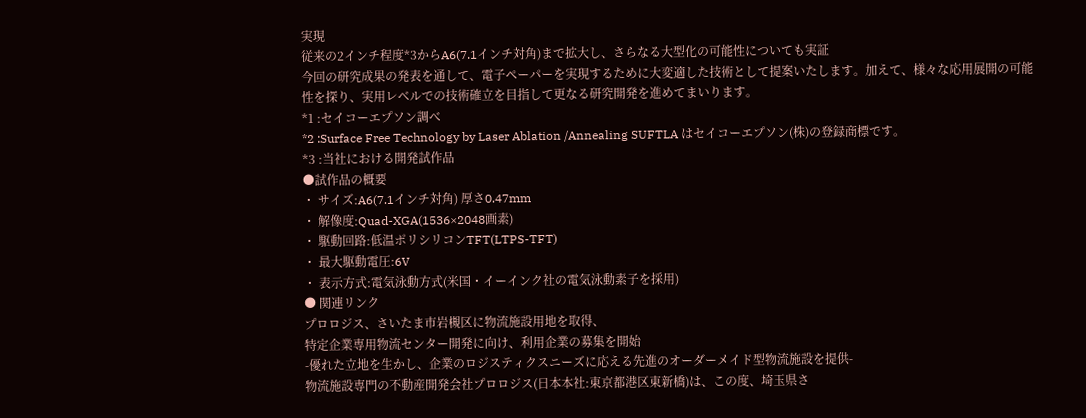実現
従来の2インチ程度*3からA6(7.1インチ対角)まで拡大し、さらなる大型化の可能性についても実証
今回の研究成果の発表を通して、電子ペーパーを実現するために大変適した技術として提案いたします。加えて、様々な応用展開の可能性を探り、実用レベルでの技術確立を目指して更なる研究開発を進めてまいります。
*1 :セイコーエプソン調べ
*2 :Surface Free Technology by Laser Ablation /Annealing SUFTLA はセイコーエプソン(株)の登録商標です。
*3 :当社における開発試作品
●試作品の概要
・ サイズ:A6(7.1インチ対角) 厚さ0.47mm
・ 解像度:Quad-XGA(1536×2048画素)
・ 駆動回路:低温ポリシリコンTFT(LTPS-TFT)
・ 最大駆動電圧:6V
・ 表示方式:電気泳動方式(米国・イーインク社の電気泳動素子を採用)
● 関連リンク
プロロジス、さいたま市岩槻区に物流施設用地を取得、
特定企業専用物流センター開発に向け、利用企業の募集を開始
-優れた立地を生かし、企業のロジスティクスニーズに応える先進のオーダーメイド型物流施設を提供-
物流施設専門の不動産開発会社プロロジス(日本本社:東京都港区東新橋)は、この度、埼玉県さ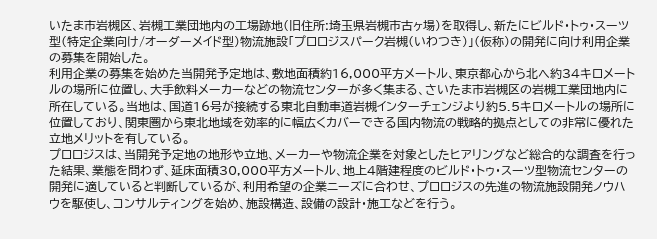いたま市岩槻区、岩槻工業団地内の工場跡地(旧住所:埼玉県岩槻市古ヶ場)を取得し、新たにビルド・トゥ・スーツ型(特定企業向け/オーダーメイド型)物流施設「プロロジスパーク岩槻(いわつき)」(仮称)の開発に向け利用企業の募集を開始した。
利用企業の募集を始めた当開発予定地は、敷地面積約16,000平方メートル、東京都心から北へ約34キロメートルの場所に位置し、大手飲料メーカーなどの物流センターが多く集まる、さいたま市岩槻区の岩槻工業団地内に所在している。当地は、国道16号が接続する東北自動車道岩槻インターチェンジより約5.5キロメートルの場所に位置しており、関東圏から東北地域を効率的に幅広くカバーできる国内物流の戦略的拠点としての非常に優れた立地メリットを有している。
プロロジスは、当開発予定地の地形や立地、メーカーや物流企業を対象としたヒアリングなど総合的な調査を行った結果、業態を問わず、延床面積30,000平方メートル、地上4階建程度のビルド・トゥ・スーツ型物流センターの開発に適していると判断しているが、利用希望の企業ニーズに合わせ、プロロジスの先進の物流施設開発ノウハウを駆使し、コンサルティングを始め、施設構造、設備の設計・施工などを行う。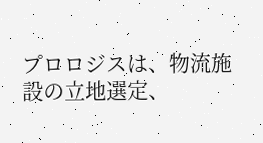プロロジスは、物流施設の立地選定、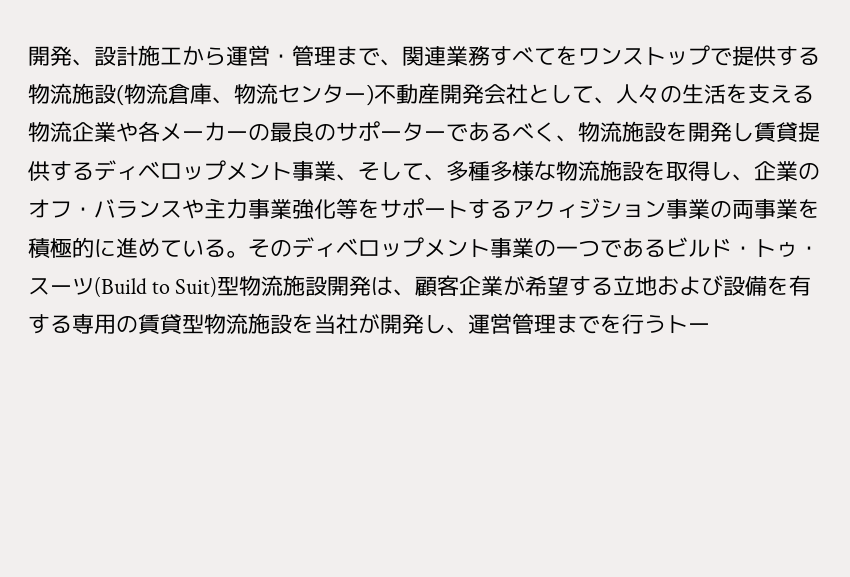開発、設計施工から運営・管理まで、関連業務すべてをワンストップで提供する物流施設(物流倉庫、物流センター)不動産開発会社として、人々の生活を支える物流企業や各メーカーの最良のサポーターであるべく、物流施設を開発し賃貸提供するディベロップメント事業、そして、多種多様な物流施設を取得し、企業のオフ・バランスや主力事業強化等をサポートするアクィジション事業の両事業を積極的に進めている。そのディベロップメント事業の一つであるビルド・トゥ・スーツ(Build to Suit)型物流施設開発は、顧客企業が希望する立地および設備を有する専用の賃貸型物流施設を当社が開発し、運営管理までを行うトー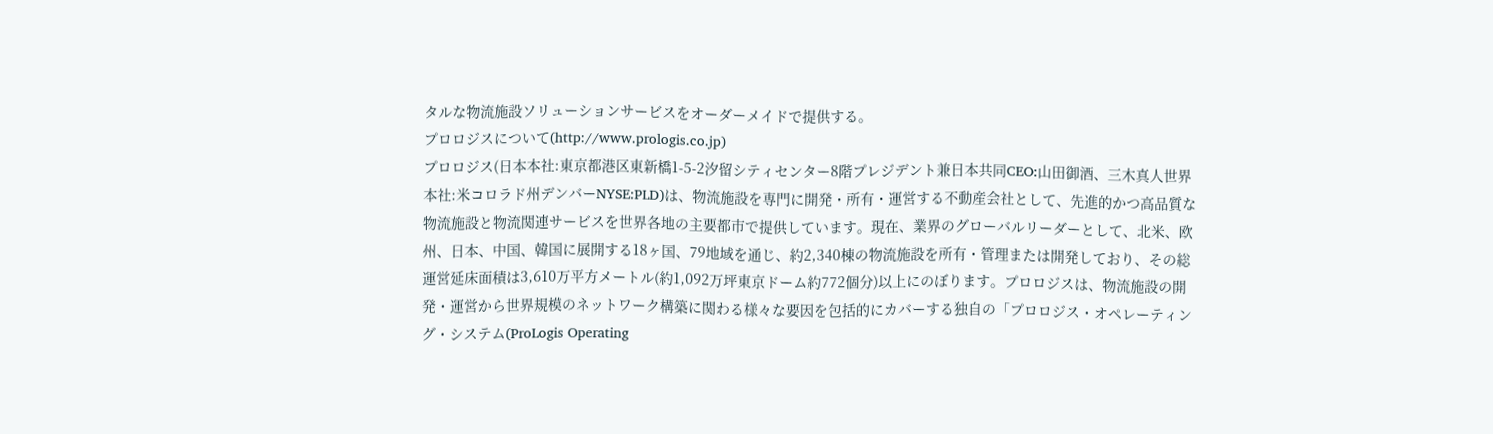タルな物流施設ソリューションサービスをオーダーメイドで提供する。
プロロジスについて(http://www.prologis.co.jp)
プロロジス(日本本社:東京都港区東新橋1-5-2汐留シティセンター8階プレジデント兼日本共同CEO:山田御酒、三木真人世界本社:米コロラド州デンバーNYSE:PLD)は、物流施設を専門に開発・所有・運営する不動産会社として、先進的かつ高品質な物流施設と物流関連サービスを世界各地の主要都市で提供しています。現在、業界のグローバルリーダーとして、北米、欧州、日本、中国、韓国に展開する18ヶ国、79地域を通じ、約2,340棟の物流施設を所有・管理または開発しており、その総運営延床面積は3,610万平方メートル(約1,092万坪東京ドーム約772個分)以上にのぼります。プロロジスは、物流施設の開発・運営から世界規模のネットワーク構築に関わる様々な要因を包括的にカバーする独自の「プロロジス・オペレーティング・システム(ProLogis Operating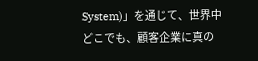System)」を通じて、世界中どこでも、顧客企業に真の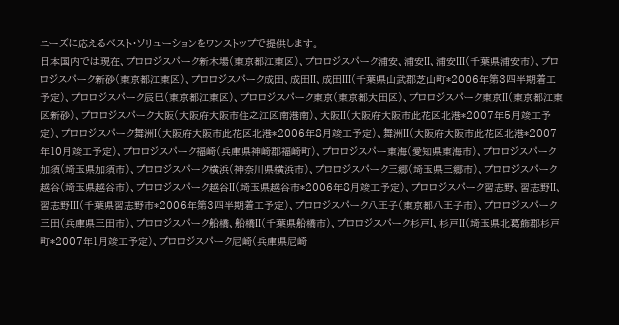ニーズに応えるベスト・ソリューションをワンストップで提供します。
日本国内では現在、プロロジスパーク新木場(東京都江東区)、プロロジスパーク浦安、浦安II、浦安III(千葉県浦安市)、プロロジスパーク新砂(東京都江東区)、プロロジスパーク成田、成田II、成田III(千葉県山武郡芝山町*2006年第3四半期着工予定)、プロロジスパーク辰巳(東京都江東区)、プロロジスパーク東京(東京都大田区)、プロロジスパーク東京II(東京都江東区新砂)、プロロジスパーク大阪(大阪府大阪市住之江区南港南)、大阪II(大阪府大阪市此花区北港*2007年5月竣工予定)、プロロジスパーク舞洲I(大阪府大阪市此花区北港*2006年8月竣工予定)、舞洲II(大阪府大阪市此花区北港*2007年10月竣工予定)、プロロジスパーク福崎(兵庫県神崎郡福崎町)、プロロジスパー東海(愛知県東海市)、プロロジスパーク加須(埼玉県加須市)、プロロジスパーク横浜(神奈川県横浜市)、プロロジスパーク三郷(埼玉県三郷市)、プロロジスパーク越谷(埼玉県越谷市)、プロロジスパーク越谷II(埼玉県越谷市*2006年8月竣工予定)、プロロジスパーク習志野、習志野II、習志野III(千葉県習志野市*2006年第3四半期着工予定)、プロロジスパーク八王子(東京都八王子市)、プロロジスパーク三田(兵庫県三田市)、プロロジスパーク船橋、船橋II(千葉県船橋市)、プロロジスパーク杉戸I、杉戸II(埼玉県北葛飾郡杉戸町*2007年1月竣工予定)、プロロジスパーク尼崎(兵庫県尼崎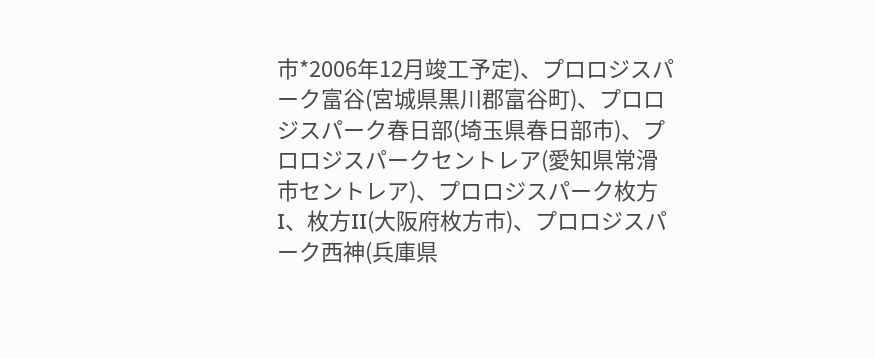市*2006年12月竣工予定)、プロロジスパーク富谷(宮城県黒川郡富谷町)、プロロジスパーク春日部(埼玉県春日部市)、プロロジスパークセントレア(愛知県常滑市セントレア)、プロロジスパーク枚方I、枚方II(大阪府枚方市)、プロロジスパーク西神(兵庫県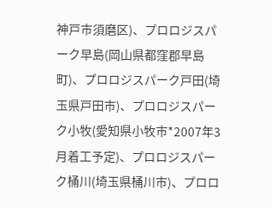神戸市須磨区)、プロロジスパーク早島(岡山県都窪郡早島町)、プロロジスパーク戸田(埼玉県戸田市)、プロロジスパーク小牧(愛知県小牧市*2007年3月着工予定)、プロロジスパーク桶川(埼玉県桶川市)、プロロ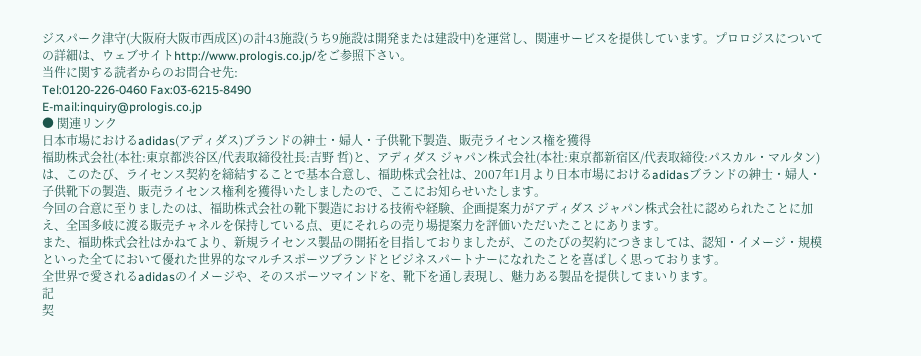ジスパーク津守(大阪府大阪市西成区)の計43施設(うち9施設は開発または建設中)を運営し、関連サービスを提供しています。プロロジスについての詳細は、ウェブサイトhttp://www.prologis.co.jp/をご参照下さい。
当件に関する読者からのお問合せ先:
Tel:0120-226-0460 Fax:03-6215-8490
E-mail:inquiry@prologis.co.jp
● 関連リンク
日本市場におけるadidas(アディダス)ブランドの紳士・婦人・子供靴下製造、販売ライセンス権を獲得
福助株式会社(本社:東京都渋谷区/代表取締役社長:吉野 哲)と、アディダス ジャパン株式会社(本社:東京都新宿区/代表取締役:パスカル・マルタン)は、このたび、ライセンス契約を締結することで基本合意し、福助株式会社は、2007年1月より日本市場におけるadidasブランドの紳士・婦人・子供靴下の製造、販売ライセンス権利を獲得いたしましたので、ここにお知らせいたします。
今回の合意に至りましたのは、福助株式会社の靴下製造における技術や経験、企画提案力がアディダス ジャパン株式会社に認められたことに加え、全国多岐に渡る販売チャネルを保持している点、更にそれらの売り場提案力を評価いただいたことにあります。
また、福助株式会社はかねてより、新規ライセンス製品の開拓を目指しておりましたが、このたびの契約につきましては、認知・イメージ・規模といった全てにおいて優れた世界的なマルチスポーツブランドとビジネスパートナーになれたことを喜ばしく思っております。
全世界で愛されるadidasのイメージや、そのスポーツマインドを、靴下を通し表現し、魅力ある製品を提供してまいります。
記
契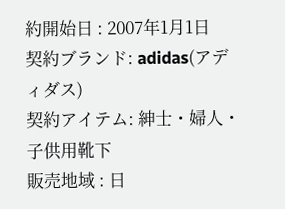約開始日 : 2007年1月1日
契約ブランド: adidas(アディダス)
契約アイテム: 紳士・婦人・子供用靴下
販売地域 : 日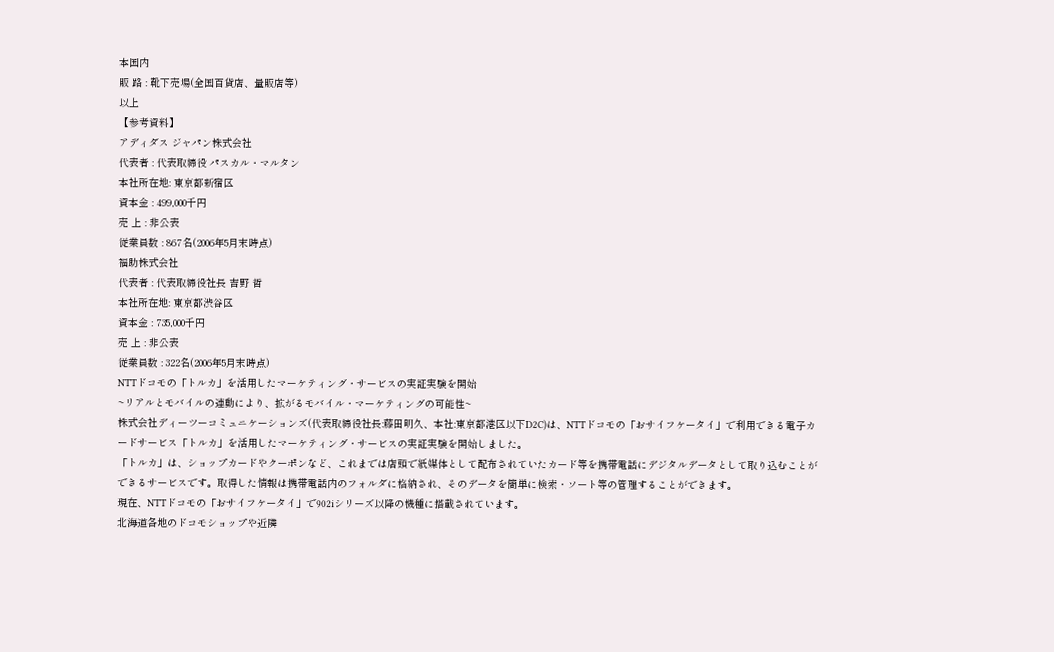本国内
販 路 : 靴下売場(全国百貨店、量販店等)
以上
【参考資料】
アディダス ジャパン株式会社
代表者 : 代表取締役 パスカル・マルタン
本社所在地: 東京都新宿区
資本金 : 499,000千円
売 上 : 非公表
従業員数 : 867名(2006年5月末時点)
福助株式会社
代表者 : 代表取締役社長 吉野 哲
本社所在地: 東京都渋谷区
資本金 : 735,000千円
売 上 : 非公表
従業員数 : 322名(2006年5月末時点)
NTTドコモの「トルカ」を活用したマーケティング・サービスの実証実験を開始
~リアルとモバイルの連動により、拡がるモバイル・マーケティングの可能性~
株式会社ディーツーコミュニケーションズ(代表取締役社長:藤田明久、本社:東京都港区以下D2C)は、NTTドコモの「おサイフケータイ」で利用できる電子カードサービス「トルカ」を活用したマーケティング・サービスの実証実験を開始しました。
「トルカ」は、ショップカードやクーポンなど、これまでは店頭で紙媒体として配布されていたカード等を携帯電話にデジタルデータとして取り込むことができるサービスです。取得した情報は携帯電話内のフォルダに格納され、そのデータを簡単に検索・ソート等の管理することができます。
現在、NTTドコモの「おサイフケータイ」で902iシリーズ以降の機種に搭載されています。
北海道各地のドコモショップや近隣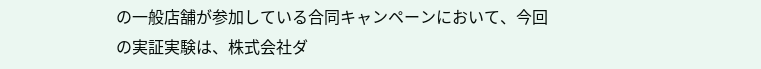の一般店舗が参加している合同キャンペーンにおいて、今回の実証実験は、株式会社ダ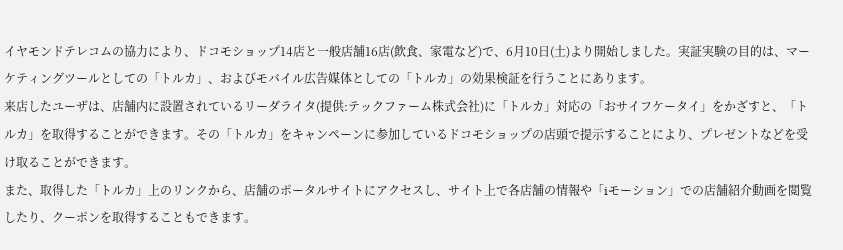イヤモンドテレコムの協力により、ドコモショップ14店と一般店舗16店(飲食、家電など)で、6月10日(土)より開始しました。実証実験の目的は、マーケティングツールとしての「トルカ」、およびモバイル広告媒体としての「トルカ」の効果検証を行うことにあります。
来店したユーザは、店舗内に設置されているリーダライタ(提供:テックファーム株式会社)に「トルカ」対応の「おサイフケータイ」をかざすと、「トルカ」を取得することができます。その「トルカ」をキャンペーンに参加しているドコモショップの店頭で提示することにより、プレゼントなどを受け取ることができます。
また、取得した「トルカ」上のリンクから、店舗のポータルサイトにアクセスし、サイト上で各店舗の情報や「iモーション」での店舗紹介動画を閲覧したり、クーポンを取得することもできます。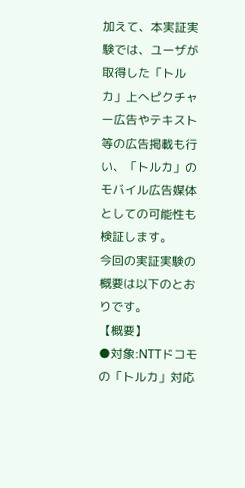加えて、本実証実験では、ユーザが取得した「トルカ」上へピクチャー広告やテキスト等の広告掲載も行い、「トルカ」のモバイル広告媒体としての可能性も検証します。
今回の実証実験の概要は以下のとおりです。
【概要】
●対象:NTTドコモの「トルカ」対応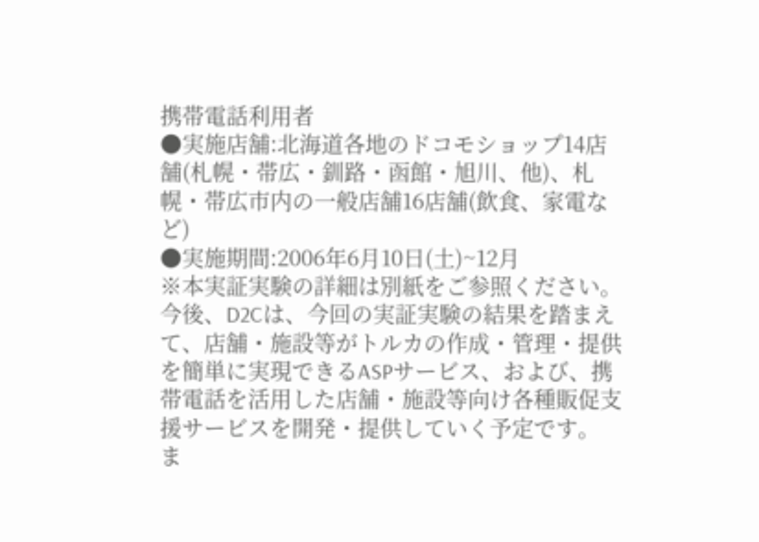携帯電話利用者
●実施店舗:北海道各地のドコモショップ14店舗(札幌・帯広・釧路・函館・旭川、他)、札幌・帯広市内の一般店舗16店舗(飲食、家電など)
●実施期間:2006年6月10日(土)~12月
※本実証実験の詳細は別紙をご参照ください。
今後、D2Cは、今回の実証実験の結果を踏まえて、店舗・施設等がトルカの作成・管理・提供を簡単に実現できるASPサービス、および、携帯電話を活用した店舗・施設等向け各種販促支援サービスを開発・提供していく予定です。
ま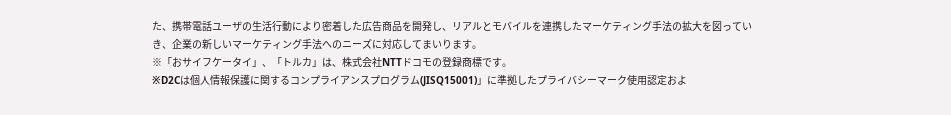た、携帯電話ユーザの生活行動により密着した広告商品を開発し、リアルとモバイルを連携したマーケティング手法の拡大を図っていき、企業の新しいマーケティング手法へのニーズに対応してまいります。
※「おサイフケータイ」、「トルカ」は、株式会社NTTドコモの登録商標です。
※D2Cは個人情報保護に関するコンプライアンスプログラム(JISQ15001)」に準拠したプライバシーマーク使用認定およ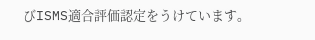びISMS適合評価認定をうけています。